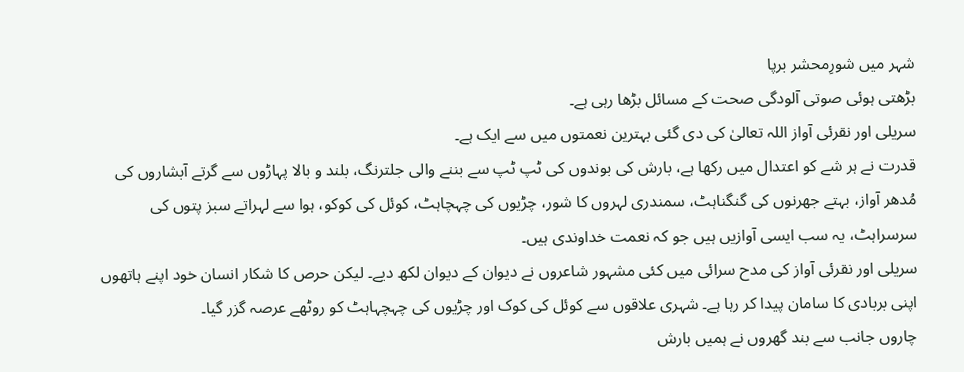شہر میں شورِمحشر برپا
بڑھتی ہوئی صوتی آلودگی صحت کے مسائل بڑھا رہی ہے۔
سریلی اور نقرئی آواز اللہ تعالیٰ کی دی گئی بہترین نعمتوں میں سے ایک ہے۔
قدرت نے ہر شے کو اعتدال میں رکھا ہے، بارش کی بوندوں کی ٹپ ٹپ سے بننے والی جلترنگ، بلند و بالا پہاڑوں سے گرتے آبشاروں کی مُدھر آواز، بہتے جھرنوں کی گنگناہٹ، سمندری لہروں کا شور، چڑیوں کی چہچاہٹ، کوئل کی کوکو، ہوا سے لہراتے سبز پتوں کی سرسراہٹ، یہ سب ایسی آوازیں ہیں جو کہ نعمت خداوندی ہیں۔
سریلی اور نقرئی آواز کی مدح سرائی میں کئی مشہور شاعروں نے دیوان کے دیوان لکھ دیے۔ لیکن حرص کا شکار انسان خود اپنے ہاتھوں اپنی بربادی کا سامان پیدا کر رہا ہے۔ شہری علاقوں سے کوئل کی کوک اور چڑیوں کی چہچہاہٹ کو روٹھے عرصہ گزر گیا۔
چاروں جانب سے بند گھروں نے ہمیں بارش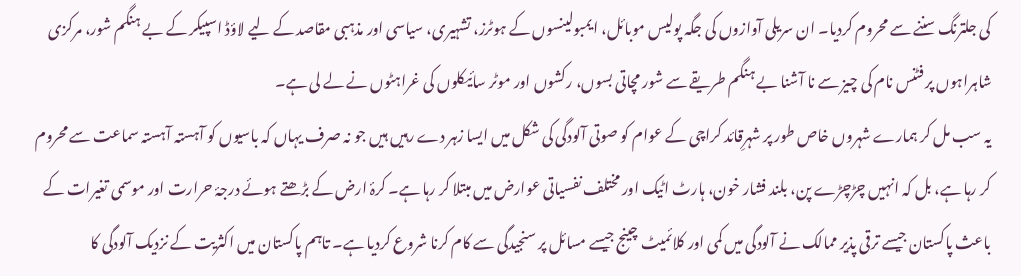کی جلترنگ سننے سے محروم کردیا۔ ان سریلی آوازوں کی جگہ پولیس موبائل، ایمبولینسوں کے ہوٹرز، تشہیری، سیاسی اور مذہبی مقاصد کے لیے لاؤڈ اسپیکر کے بے ہنگم شور، مرکزی شاہراہوں پر فٹنس نام کی چیز سے نا آشنا بے ہنگم طریقے سے شور مچاتی بسوں، رکشوں اور موٹر سائیکلوں کی غراہٹوں نے لے لی ہے۔
یہ سب مل کر ہمارے شہروں خاص طور پر شہرِقائد کراچی کے عوام کو صوتی آلودگی کی شکل میں ایسا زہر دے رہیں ہیں جو نہ صرف یہاں کہ باسیوں کو آہستہ آہستہ سماعت سے محروم کر رہا ہے، بل کہ انہیں چڑچڑے پن، بلند فشار خون، ہارٹ اٹیک اور مختلف نفسیاتی عوارض میں مبتلا کر رہا ہے۔ کرۂ ارض کے بڑھتے ہوئے درجۂ حرارت اور موسمی تغیرات کے باعث پاکستان جیسے ترقی پذیر ممالک نے آلودگی میں کمی اور کلائمیٹ چینج جیسے مسائل پر سنجیدگی سے کام کرنا شروع کردیا ہے۔ تاہم پاکستان میں اکثریت کے نزدیک آلودگی کا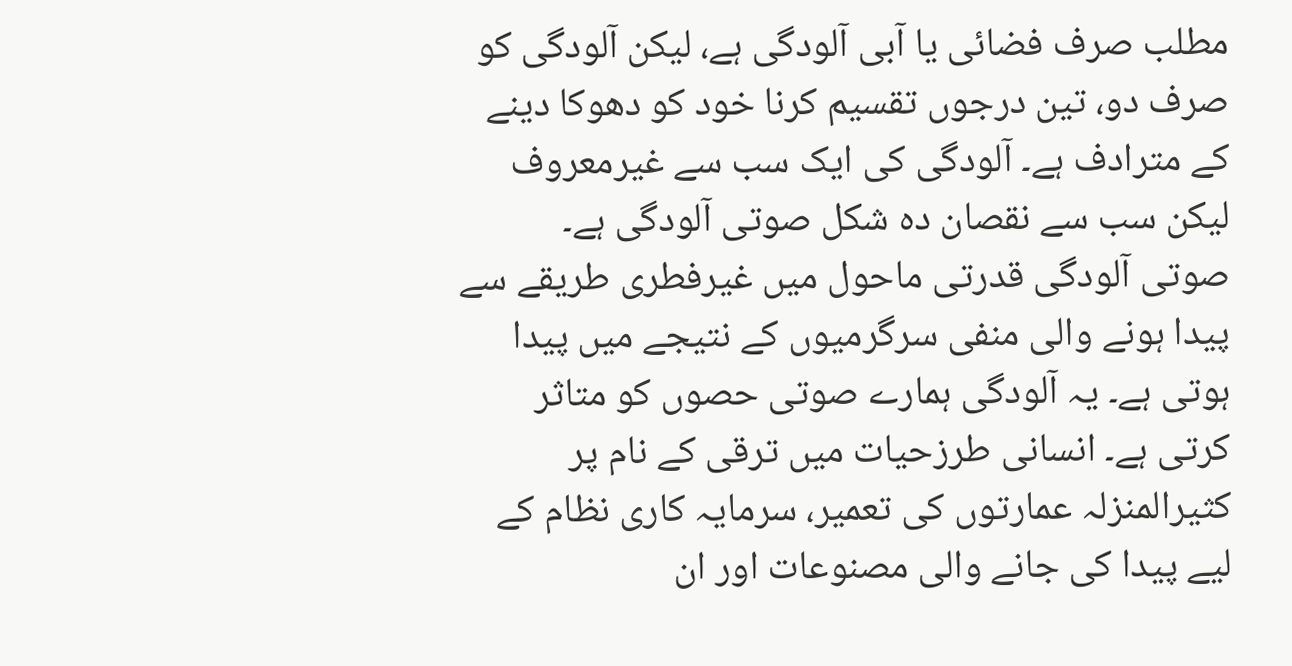مطلب صرف فضائی یا آبی آلودگی ہے، لیکن آلودگی کو صرف دو، تین درجوں تقسیم کرنا خود کو دھوکا دینے کے مترادف ہے۔ آلودگی کی ایک سب سے غیرمعروف لیکن سب سے نقصان دہ شکل صوتی آلودگی ہے۔
صوتی آلودگی قدرتی ماحول میں غیرفطری طریقے سے پیدا ہونے والی منفی سرگرمیوں کے نتیجے میں پیدا ہوتی ہے۔ یہ آلودگی ہمارے صوتی حصوں کو متاثر کرتی ہے۔ انسانی طرزحیات میں ترقی کے نام پر کثیرالمنزلہ عمارتوں کی تعمیر، سرمایہ کاری نظام کے لیے پیدا کی جانے والی مصنوعات اور ان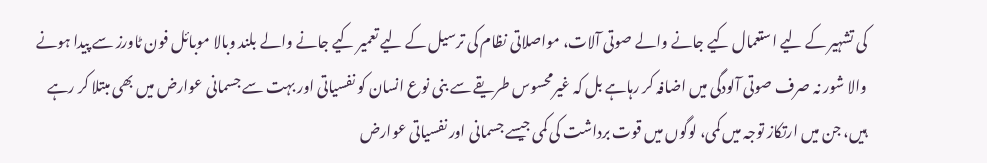کی تشہیر کے لیے استعمال کیے جانے والے صوتی آلات، مواصلاتی نظام کی ترسیل کے لیے تعمیر کیے جانے والے بلند وبالا موبائل فون ٹاورز سے پیدا ہونے والا شور نہ صرف صوتی آلودگی میں اضافہ کر رہاہے بل کہ غیرمحسوس طریقے سے بنی نوع انسان کو نفسیاتی اور بہت سے جسمانی عوارض میں بھی مبتلا کر رہے ہیں، جن میں ارتکاز توجہ میں کمی، لوگوں میں قوت برداشت کی کمی جیسے جسمانی اور نفسیاتی عوارض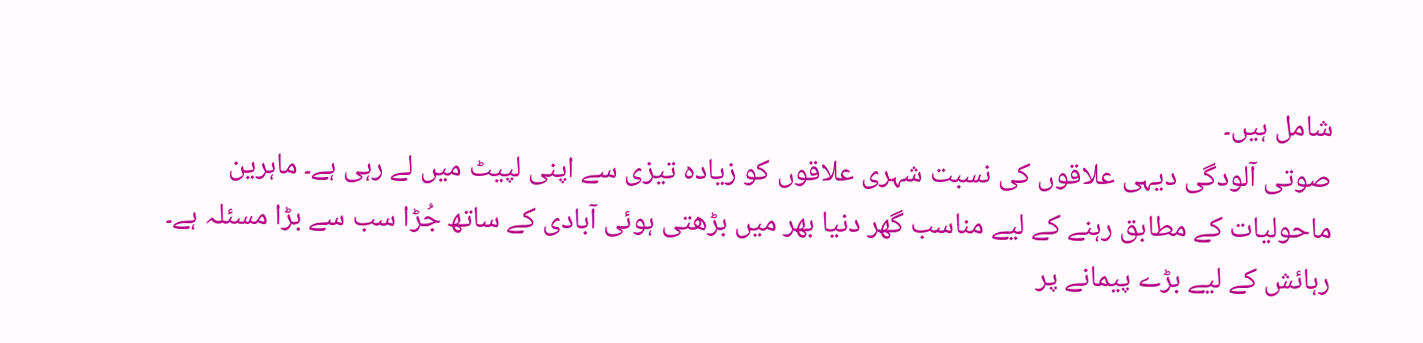شامل ہیں۔
صوتی آلودگی دیہی علاقوں کی نسبت شہری علاقوں کو زیادہ تیزی سے اپنی لپیٹ میں لے رہی ہے۔ ماہرین ماحولیات کے مطابق رہنے کے لیے مناسب گھر دنیا بھر میں بڑھتی ہوئی آبادی کے ساتھ جُڑا سب سے بڑا مسئلہ ہے۔ رہائش کے لیے بڑے پیمانے پر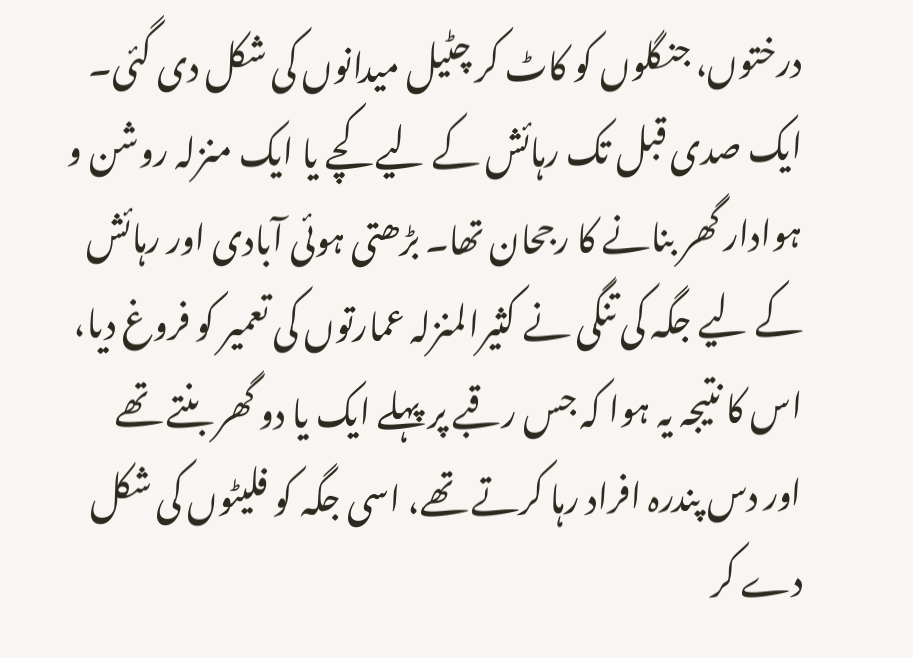درختوں، جنگلوں کو کاٹ کر چٹیل میدانوں کی شکل دی گئی۔
ایک صدی قبل تک رہائش کے لیے کچے یا ایک منزلہ روشن و ہوادار گھر بنانے کا رجحان تھا۔ بڑھتی ہوئی آبادی اور رہائش کے لیے جگہ کی تنگی نے کثیرالمنزلہ عمارتوں کی تعمیر کو فروغ دیا، اس کا نتیجہ یہ ہوا کہ جس رقبے پر پہلے ایک یا دو گھر بنتے تھے اور دس پندرہ افراد رہا کرتے تھے، اسی جگہ کو فلیٹوں کی شکل دے کر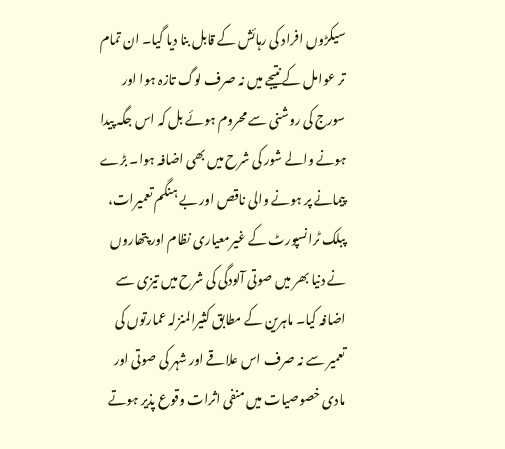سیکڑوں افراد کی رہائش کے قابل بنا دیا گیا۔ ان تمام تر عوامل کے نتیجے میں نہ صرف لوگ تازہ ہوا اور سورج کی روشنی سے محروم ہوئے بل کہ اس جگہ پیدا ہونے والے شور کی شرح میں بھی اضافہ ہوا۔ بڑے پیمانے پر ہونے والی ناقص اور بے ہنگم تعمیرات، پبلک ٹرانسپورٹ کے غیرمعیاری نظام اور پتھاروں نے دنیا بھر میں صوتی آلودگی کی شرح میں تیزی سے اضافہ کیا۔ ماہرین کے مطابق کثیرالمنزلہ عمارتوں کی تعمیر سے نہ صرف اس علاقے اور شہر کی صوتی اور مادی خصوصیات میں منفی اثرات وقوع پذیر ہوتے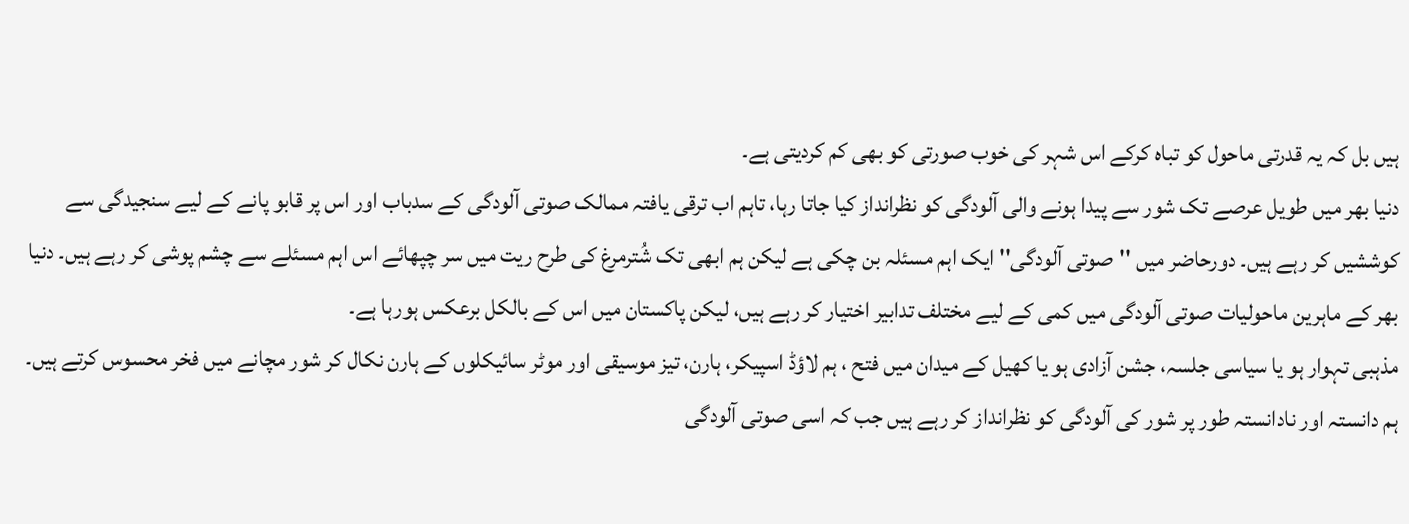ہیں بل کہ یہ قدرتی ماحول کو تباہ کرکے اس شہر کی خوب صورتی کو بھی کم کردیتی ہے۔
دنیا بھر میں طویل عرصے تک شور سے پیدا ہونے والی آلودگی کو نظرانداز کیا جاتا رہا، تاہم اب ترقی یافتہ ممالک صوتی آلودگی کے سدباب اور اس پر قابو پانے کے لیے سنجیدگی سے کوششیں کر رہے ہیں۔ دورحاضر میں ''صوتی آلودگی'' ایک اہم مسئلہ بن چکی ہے لیکن ہم ابھی تک شُترمرغ کی طرح ریت میں سر چپھائے اس اہم مسئلے سے چشم پوشی کر رہے ہیں۔ دنیا بھر کے ماہرین ماحولیات صوتی آلودگی میں کمی کے لیے مختلف تدابیر اختیار کر رہے ہیں، لیکن پاکستان میں اس کے بالکل برعکس ہورہا ہے۔
مذہبی تہوار ہو یا سیاسی جلسہ، جشن آزادی ہو یا کھیل کے میدان میں فتح ، ہم لاؤڈ اسپیکر، ہارن، تیز موسیقی اور موٹر سائیکلوں کے ہارن نکال کر شور مچانے میں فخر محسوس کرتے ہیں۔ ہم دانستہ اور نادانستہ طور پر شور کی آلودگی کو نظرانداز کر رہے ہیں جب کہ اسی صوتی آلودگی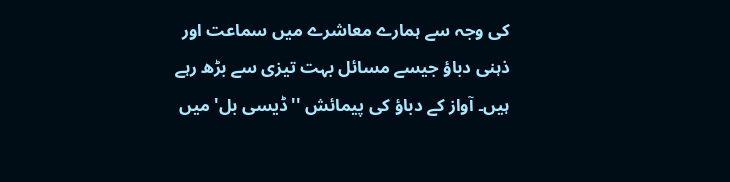کی وجہ سے ہمارے معاشرے میں سماعت اور ذہنی دباؤ جیسے مسائل بہت تیزی سے بڑھ رہے ہیں۔ آواز کے دباؤ کی پیمائش ''ڈیسی بل' میں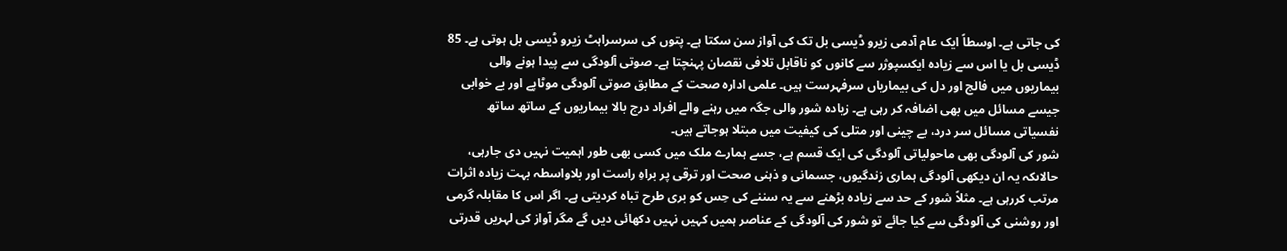کی جاتی ہے۔ اوسطاً ایک عام آدمی زیرو ڈیسی بل تک کی آواز سن سکتا ہے۔ پتوں کی سرسراہٹ زیرو ڈیسی بل ہوتی ہے۔ 85 ڈیسی بل یا اس سے زیادہ ایکسپوژر سے کانوں کو ناقابل تلافی نقصان پہنچتا ہے۔ صوتی آلودگی سے پیدا ہونے والی بیماریوں میں فالج اور دل کی بیماریاں سرفہرست ہیں۔ علمی ادارہ صحت کے مطابق صوتی آلودگی موٹاپے اور بے خوابی جیسے مسائل میں بھی اضافہ کر رہی ہے۔ زیادہ شور والی جگہ میں رہنے والے افراد درج بالا بیماریوں کے ساتھ ساتھ نفسیاتی مسائل سر درد، بے چینی اور متلی کی کیفیت میں مبتلا ہوجاتے ہیں۔
شور کی آلودگی بھی ماحولیاتی آلودگی کی ایک قسم ہے، جسے ہمارے ملک میں کسی بھی طور اہمیت نہیں دی جارہی، حالاںکہ یہ ان دیکھی آلودگی ہماری زندگیوں، جسمانی و ذہنی صحت اور ترقی پر براہِ راست اور بلاواسطہ بہت زیادہ اثرات مرتب کررہی ہے۔ مثلاً شور کے حد سے زیادہ بڑھنے سے یہ سننے کی حِس کو بری طرح تباہ کردیتی ہے۔ اگر اس کا مقابلہ گرمی اور روشنی کی آلودگی سے کیا جائے تو شور کی آلودگی کے عناصر ہمیں کہیں نہیں دکھائی دیں گے مگر آواز کی لہریں قدرتی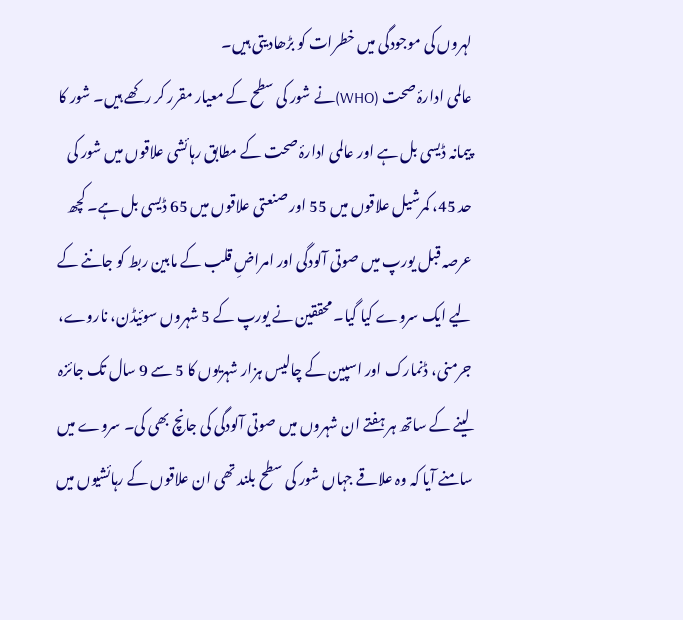لہروں کی موجودگی میں خطرات کو بڑھادیتی ہیں۔
عالمی ادارۂ صحت (WHO)نے شور کی سطح کے معیار مقرر کر رکھے ہیں۔ شور کا پیمانہ ڈیسی بل ہے اور عالمی ادارۂ صحت کے مطابق رہائشی علاقوں میں شور کی حد 45، کمرشیل علاقوں میں 55 اور صنعتی علاقوں میں 65 ڈیسی بل ہے۔ کچھ عرصہ قبل یورپ میں صوتی آلودگی اور امراضِ قلب کے مابین ربط کو جاننے کے لیے ایک سروے کیا گیا۔ محققین نے یورپ کے 5 شہروں سوئیڈن، ناروے، جرمنی، ڈنمارک اور اسپین کے چالیس ہزار شہریوں کا 5 سے 9 سال تک جائزہ لینے کے ساتھ ہر ہفتے ان شہروں میں صوتی آلودگی کی جانچ بھی کی۔ سروے میں سامنے آیا کہ وہ علاقے جہاں شور کی سطح بلند تھی ان علاقوں کے رہائشیوں میں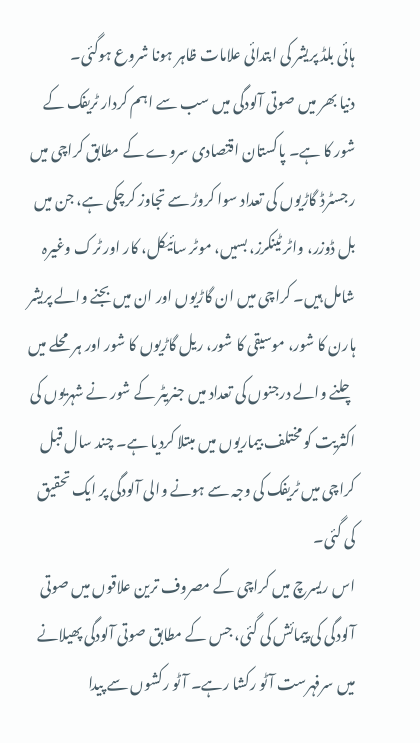ہائی بلڈ پریشر کی ابتدائی علامات ظاہر ہونا شروع ہوگئی۔
دنیا بھر میں صوتی آلودگی میں سب سے اہم کردار ٹریفک کے شور کا ہے۔ پاکستان اقتصادی سروے کے مطابق کراچی میں رجسٹرڈ گاڑیوں کی تعداد سوا کروڑ سے تجاوز کرچکی ہے، جن میں بل ڈوزر، واٹر ٹینکرز، بسیں، موٹر سائیکل، کار اور ٹرک وغیرہ شامل ہیں۔ کراچی میں ان گاڑیوں اور ان میں بجنے والے پریشر ہارن کا شور، موسیقی کا شور، ریل گاڑیوں کا شور اور ہر محلے میں چلنے والے درجنوں کی تعداد میں جنریٹر کے شور نے شہریوں کی اکثریت کو مختلف بیماریوں میں مبتلا کردیا ہے۔ چند سال قبل کراچی میں ٹریفک کی وجہ سے ہونے والی آلودگی پر ایک تحقیق کی گئی۔
اس ریسرچ میں کراچی کے مصروف ترین علاقوں میں صوتی آلودگی کی پیمائش کی گئی، جس کے مطابق صوتی آلودگی پھیلانے میں سرفہرست آٹو رکشا رہے۔ آٹو رکشوں سے پیدا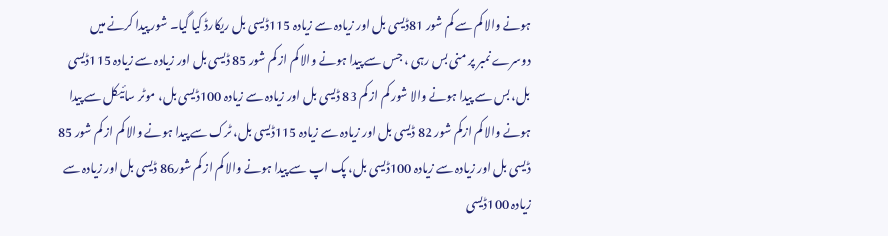ہونے والا کم سے کم شور 81ڈیسی بل اور زیادہ سے زیادہ 115ڈیسی بل ریکارڈ کیا گیا۔ شور پیدا کرنے میں دوسرے نمبر پر منی بس رہی ، جس سے پیدا ہونے والا کم از کم شور 85 ڈیسی بل اور زیادہ سے زیادہ 115ڈیسی بل، بس سے پیدا ہونے والا شور کم از کم 83 ڈیسی بل اور زیادہ سے زیادہ 100ڈیسی بل، موٹر سائیکل سے پیدا ہونے والا کم ازکم شور 82 ڈیسی بل اور زیادہ سے زیادہ 115ڈیسی بل، ٹرک سے پیدا ہونے والا کم از کم شور 85 ڈیسی بل اور زیادہ سے زیادہ 100ڈیسی بل، پک اپ سے پیدا ہونے والا کم از کم شور86 ڈیسی بل اور زیادہ سے زیادہ 100ڈیسی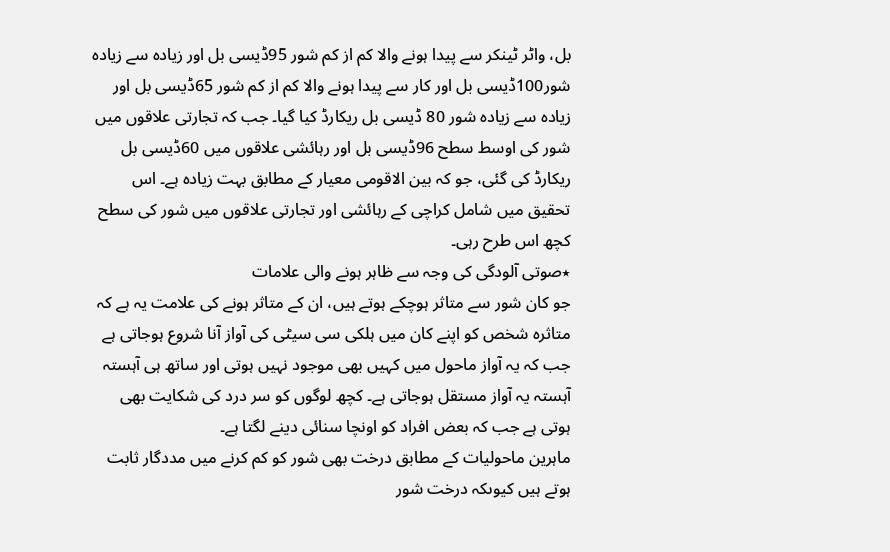بل، واٹر ٹینکر سے پیدا ہونے والا کم از کم شور 95ڈیسی بل اور زیادہ سے زیادہ شور100ڈیسی بل اور کار سے پیدا ہونے والا کم از کم شور 65ڈیسی بل اور زیادہ سے زیادہ شور 80 ڈیسی بل ریکارڈ کیا گیا۔ جب کہ تجارتی علاقوں میں شور کی اوسط سطح 96ڈیسی بل اور رہائشی علاقوں میں 60ڈیسی بل ریکارڈ کی گئی، جو کہ بین الاقومی معیار کے مطابق بہت زیادہ ہے۔ اس تحقیق میں شامل کراچی کے رہائشی اور تجارتی علاقوں میں شور کی سطح کچھ اس طرح رہی۔
٭صوتی آلودگی کی وجہ سے ظاہر ہونے والی علامات
جو کان شور سے متاثر ہوچکے ہوتے ہیں، ان کے متاثر ہونے کی علامت یہ ہے کہ متاثرہ شخص کو اپنے کان میں ہلکی سی سیٹی کی آواز آنا شروع ہوجاتی ہے جب کہ یہ آواز ماحول میں کہیں بھی موجود نہیں ہوتی اور ساتھ ہی آہستہ آہستہ یہ آواز مستقل ہوجاتی ہے۔ کچھ لوگوں کو سر درد کی شکایت بھی ہوتی ہے جب کہ بعض افراد کو اونچا سنائی دینے لگتا ہے۔
ماہرین ماحولیات کے مطابق درخت بھی شور کو کم کرنے میں مددگار ثابت ہوتے ہیں کیوںکہ درخت شور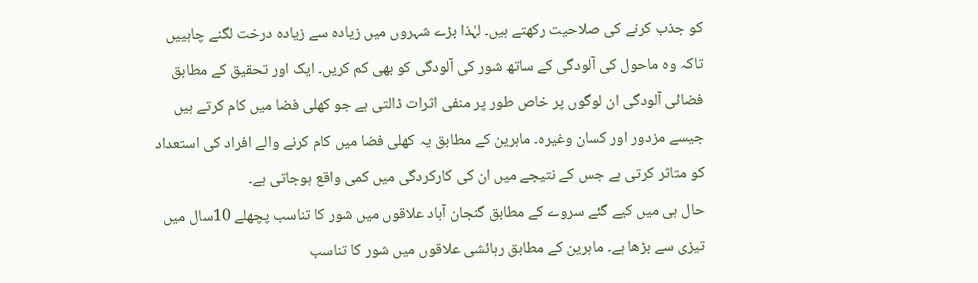کو جذب کرنے کی صلاحیت رکھتے ہیں۔ لہٰذا بڑے شہروں میں زیادہ سے زیادہ درخت لگنے چاہییں تاکہ وہ ماحول کی آلودگی کے ساتھ شور کی آلودگی کو بھی کم کریں۔ ایک اور تحقیق کے مطابق فضائی آلودگی ان لوگوں پر خاص طور پر منفی اثرات ڈالتی ہے جو کھلی فضا میں کام کرتے ہیں جیسے مزدور اور کسان وغیرہ۔ ماہرین کے مطابق یہ کھلی فضا میں کام کرنے والے افراد کی استعداد کو متاثر کرتی ہے جس کے نتیجے میں ان کی کارکردگی میں کمی واقع ہوجاتی ہے۔
حال ہی میں کیے گئے سروے کے مطابق گنجان آباد علاقوں میں شور کا تناسب پچھلے 10سال میں تیزی سے بڑھا ہے۔ ماہرین کے مطابق رہائشی علاقوں میں شور کا تناسب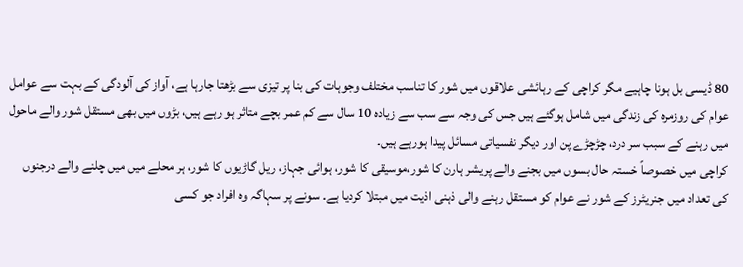80 ڈیسی بل ہونا چاہیے مگر کراچی کے رہائشی علاقوں میں شور کا تناسب مختلف وجوہات کی بنا پر تیزی سے بڑھتا جارہا ہے، آواز کی آلودگی کے بہت سے عوامل عوام کی روزمرہ کی زندگی میں شامل ہوگئے ہیں جس کی وجہ سے سب سے زیادہ 10 سال سے کم عمر بچے متاثر ہو رہے ہیں، بڑوں میں بھی مستقل شور والے ماحول میں رہنے کے سبب سر درد، چڑچڑے پن اور دیگر نفسیاتی مسائل پیدا ہورہے ہیں۔
کراچی میں خصوصاً خستہ حال بسوں میں بجنے والے پریشر ہارن کا شور،موسیقی کا شور، ہوائی جہاز، ریل گاڑیوں کا شور، ہر محلے میں میں چلنے والے درجنوں کی تعداد میں جنریٹرز کے شور نے عوام کو مستقل رہنے والی ذہنی اذیت میں مبتلا کردیا ہے۔ سونے پر سہاگہ وہ افراد جو کسی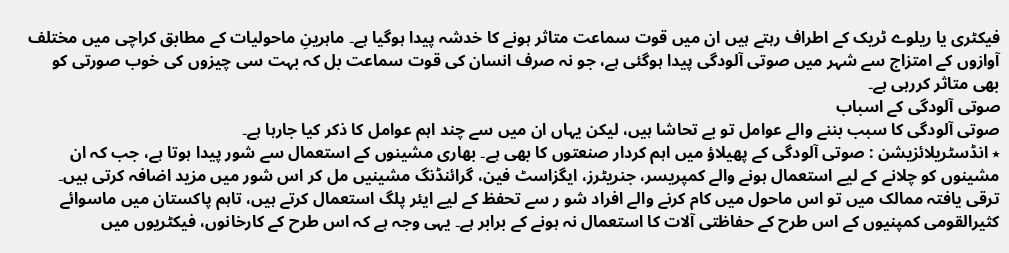فیکٹری یا ریلوے ٹریک کے اطراف رہتے ہیں ان میں قوت سماعت متاثر ہونے کا خدشہ پیدا ہوگیا ہے۔ ماہرینِ ماحولیات کے مطابق کراچی میں مختلف آوازوں کے امتزاج سے شہر میں صوتی آلودگی پیدا ہوگئی ہے، جو نہ صرف انسان کی قوت سماعت بل کہ بہت سی چیزوں کی خوب صورتی کو بھی متاثر کررہی ہے۔
صوتی آلودگی کے اسباب
صوتی آلودگی کا سبب بننے والے عوامل تو بے تحاشا ہیں، لیکن یہاں ان میں سے چند اہم عوامل کا ذکر کیا جارہا ہے۔
٭ انڈسٹریلائزیشن : صوتی آلودگی کے پھیلاؤ میں اہم کردار صنعتوں کا بھی ہے۔ بھاری مشینوں کے استعمال سے شور پیدا ہوتا ہے، جب کہ ان مشینوں کو چلانے کے لیے استعمال ہونے والے کمپریسر، جنریٹرز، ایگزاسٹ فین، گرائنڈنگ مشینیں مل کر اس شور میں مزید اضافہ کرتی ہیں۔ ترقی یافتہ ممالک میں تو اس ماحول میں کام کرنے والے افراد شو ر سے تحفظ کے لیے ایئر پلگ استعمال کرتے ہیں، تاہم پاکستان میں ماسوائے کثیرالقومی کمپنیوں کے اس طرح کے حفاظتی آلات کا استعمال نہ ہونے کے برابر ہے۔ یہی وجہ ہے کہ اس طرح کے کارخانوں، فیکٹریوں میں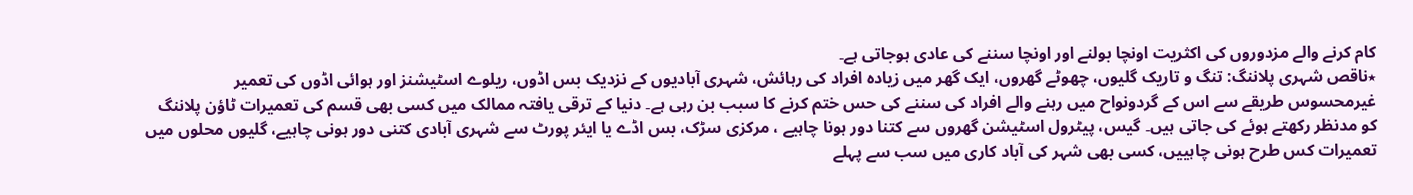کام کرنے والے مزدوروں کی اکثریت اونچا بولنے اور اونچا سننے کی عادی ہوجاتی ہے۔
٭ناقص شہری پلاننگ: تنگ و تاریک گلیوں، چھوٹے گھروں، ایک گھر میں زیادہ افراد کی رہائش، شہری آبادیوں کے نزدیک بس اڈوں، ریلوے اسٹیشنز اور ہوائی اڈوں کی تعمیر غیرمحسوس طریقے سے اس کے گردونواح میں رہنے والے افراد کی سننے کی حس ختم کرنے کا سبب بن رہی ہے۔ دنیا کے ترقی یافتہ ممالک میں کسی بھی قسم کی تعمیرات ٹاؤن پلاننگ کو مدنظر رکھتے ہوئے کی جاتی ہیں۔ گیس، پیٹرول اسٹیشن گھروں سے کتنا دور ہونا چاہیے ، مرکزی سڑک، بس اڈے یا ایئر پورٹ سے شہری آبادی کتنی دور ہونی چاہیے، گلیوں محلوں میں تعمیرات کس طرح ہونی چاہییں، کسی بھی شہر کی آباد کاری میں سب سے پہلے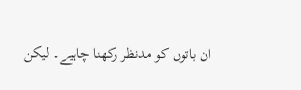ان باتوں کو مدنظر رکھنا چاہیے۔ لیکن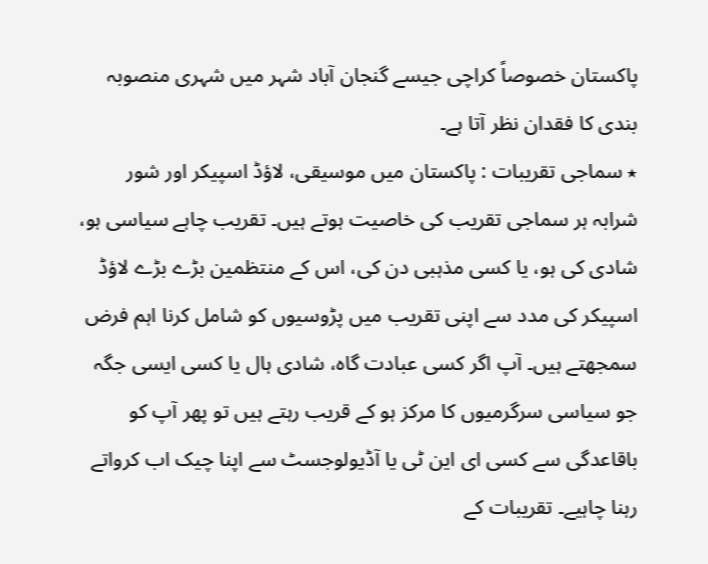پاکستان خصوصاً کراچی جیسے گنجان آباد شہر میں شہری منصوبہ بندی کا فقدان نظر آتا ہے۔
٭ سماجی تقریبات : پاکستان میں موسیقی، لاؤڈ اسپیکر اور شور شرابہ ہر سماجی تقریب کی خاصیت ہوتے ہیں۔ تقریب چاہے سیاسی ہو، شادی کی ہو، یا کسی مذہبی دن کی، اس کے منتظمین بڑے بڑے لاؤڈ اسپیکر کی مدد سے اپنی تقریب میں پڑوسیوں کو شامل کرنا اہم فرض سمجھتے ہیں۔ آپ اگر کسی عبادت گاہ، شادی ہال یا کسی ایسی جگہ جو سیاسی سرگرمیوں کا مرکز ہو کے قریب رہتے ہیں تو پھر آپ کو باقاعدگی سے کسی ای این ٹی یا آڈیولوجسٹ سے اپنا چیک اب کرواتے رہنا چاہیے۔ تقریبات کے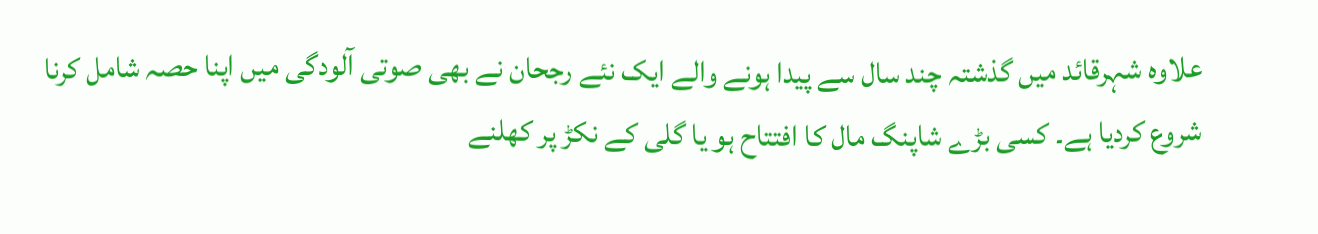علاوہ شہرقائد میں گذشتہ چند سال سے پیدا ہونے والے ایک نئے رجحان نے بھی صوتی آلودگی میں اپنا حصہ شامل کرنا شروع کردیا ہے۔ کسی بڑے شاپنگ مال کا افتتاح ہو یا گلی کے نکڑ پر کھلنے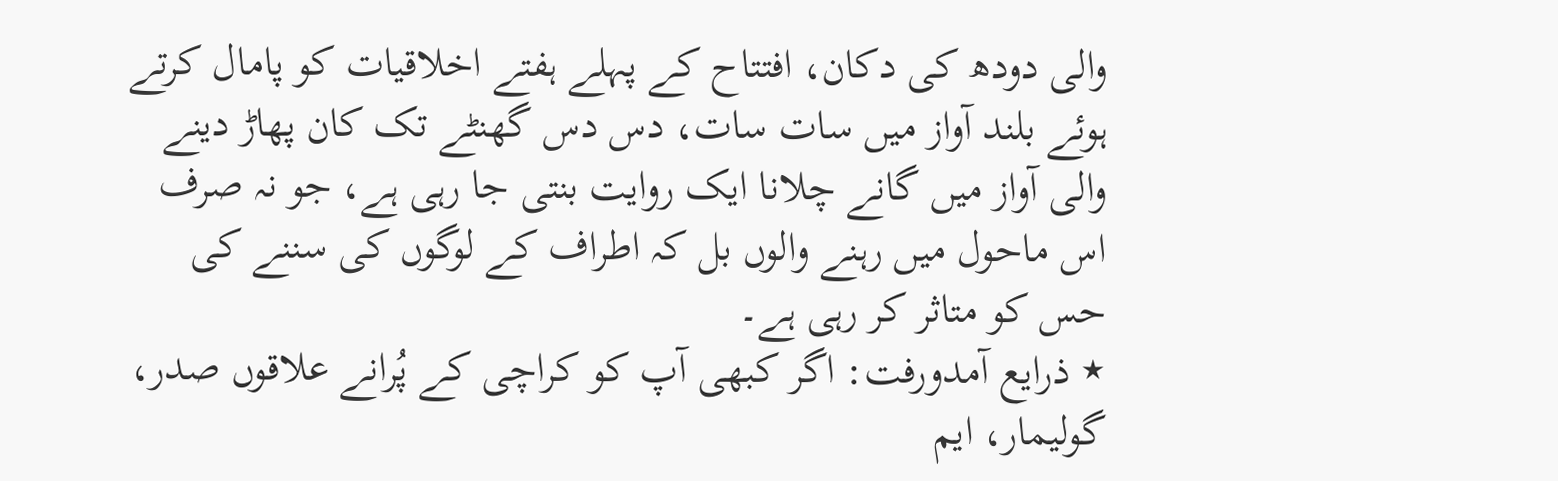والی دودھ کی دکان، افتتاح کے پہلے ہفتے اخلاقیات کو پامال کرتے ہوئے بلند آواز میں سات سات، دس دس گھنٹے تک کان پھاڑ دینے والی آواز میں گانے چلانا ایک روایت بنتی جا رہی ہے، جو نہ صرف اس ماحول میں رہنے والوں بل کہ اطراف کے لوگوں کی سننے کی حس کو متاثر کر رہی ہے۔
٭ ذرایع آمدورفت: اگر کبھی آپ کو کراچی کے پُرانے علاقوں صدر، گولیمار، ایم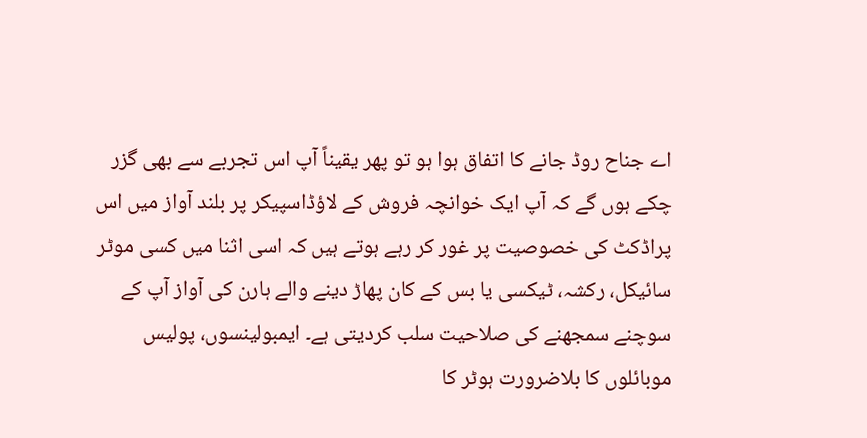اے جناح روڈ جانے کا اتفاق ہوا ہو تو پھر یقیناً آپ اس تجربے سے بھی گزر چکے ہوں گے کہ آپ ایک خوانچہ فروش کے لاؤڈاسپیکر پر بلند آواز میں اس پراڈکٹ کی خصوصیت پر غور کر رہے ہوتے ہیں کہ اسی اثنا میں کسی موٹر سائیکل، رکشہ، ٹیکسی یا بس کے کان پھاڑ دینے والے ہارن کی آواز آپ کے سوچنے سمجھنے کی صلاحیت سلب کردیتی ہے۔ ایمبولینسوں، پولیس موبائلوں کا بلاضرورت ہوٹر کا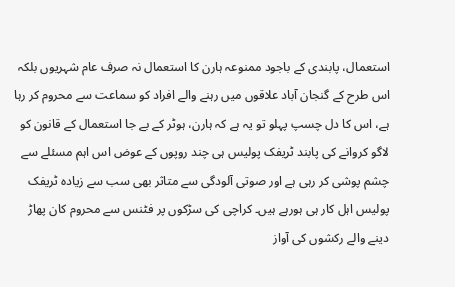استعمال، پابندی کے باجود ممنوعہ ہارن کا استعمال نہ صرف عام شہریوں بلکہ اس طرح کے گنجان آباد علاقوں میں رہنے والے افراد کو سماعت سے محروم کر رہا ہے، اس کا دل چسپ پہلو تو یہ ہے کہ ہارن، ہوٹر کے بے جا استعمال کے قانون کو لاگو کروانے کی پابند ٹریفک پولیس ہی چند روپوں کے عوض اس اہم مسئلے سے چشم پوشی کر رہی ہے اور صوتی آلودگی سے متاثر بھی سب سے زیادہ ٹریفک پولیس اہل کار ہی ہورہے ہیں۔ کراچی کی سڑکوں پر فٹنس سے محروم کان پھاڑ دینے والے رکشوں کی آواز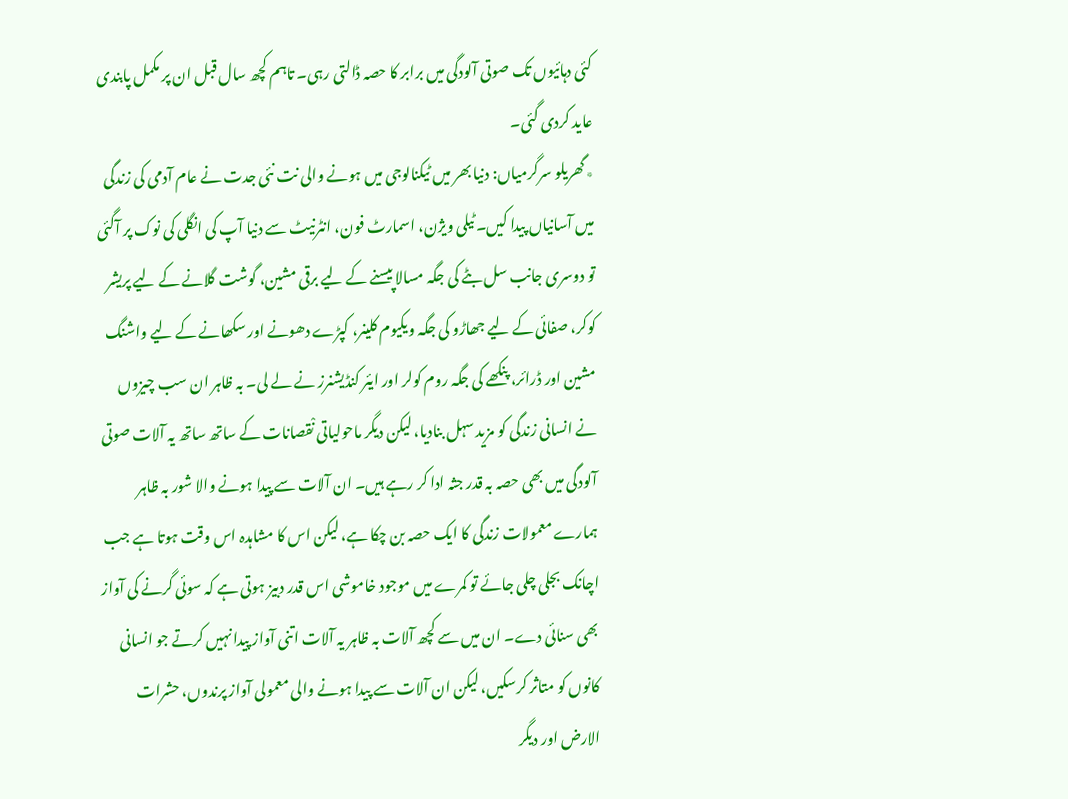کئی دہائیوں تک صوتی آلودگی میں برابر کا حصہ ڈالتی رہی۔ تاہم کچھ سال قبل ان پر مکمل پابندی عاید کردی گئی۔
٭گھریلو سرگرمیاں: دنیا بھر میں ٹیکنالوجی میں ہونے والی نت نئی جدت نے عام آدمی کی زندگی میں آسانیاں پیدا کیں۔ ٹیلی ویژن، اسمارٹ فون، انٹرنیٹ سے دنیا آپ کی انگلی کی نوک پر آگئی تو دوسری جانب سل بٹے کی جگہ مسالا پیسنے کے لیے برقی مشین، گوشت گلانے کے لیے پریشر کوکر، صفائی کے لیے جھاڑو کی جگہ ویکیوم کلینر، کپڑے دھونے اور سکھانے کے لیے واشنگ مشین اور ڈرائر، پنکھے کی جگہ روم کولر اور ایئر کنڈیشنرز نے لے لی۔ بہ ظاہر ان سب چیزوں نے انسانی زندگی کو مزید سہل بنادیا، لیکن دیگر ماحولیاتی نْقصانات کے ساتھ ساتھ یہ آلات صوتی آلودگی میں بھی حصہ بہ قدر جثہ ادا کر رہے ہیں۔ ان آلات سے پیدا ہونے والا شور بہ ظاہر ہمارے معمولات زندگی کا ایک حصہ بن چکا ہے، لیکن اس کا مشاہدہ اس وقت ہوتا ہے جب اچانک بجلی چلی جائے تو کمرے میں موجود خاموشی اس قدر دبیز ہوتی ہے کہ سوئی گرنے کی آواز بھی سنائی دے۔ ان میں سے کچھ آلات بہ ظاہر یہ آلات اتنی آواز پیدا نہیں کرتے جو انسانی کانوں کو متاثر کرسکیں، لیکن ان آلات سے پیدا ہونے والی معمولی آواز پرندوں، حشرات الارض اور دیگر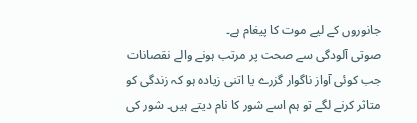جانوروں کے لیے موت کا پیغام ہے۔
صوتی آلودگی سے صحت پر مرتب ہونے والے نقصانات
جب کوئی آواز ناگوار گزرے یا اتنی زیادہ ہو کہ زندگی کو متاثر کرنے لگے تو ہم اسے شور کا نام دیتے ہیں۔ شور کی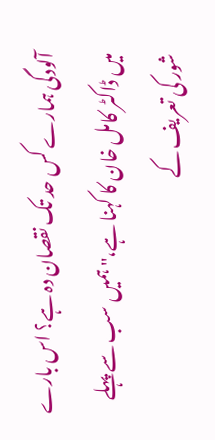آلودگی ہمارے کس حد تک نقصان دہ ہے؟ اس بارے میں ڈاکٹر کامل خان کا کہنا ہے،''ہمیں سب سے پہلے شور کی تعریف کے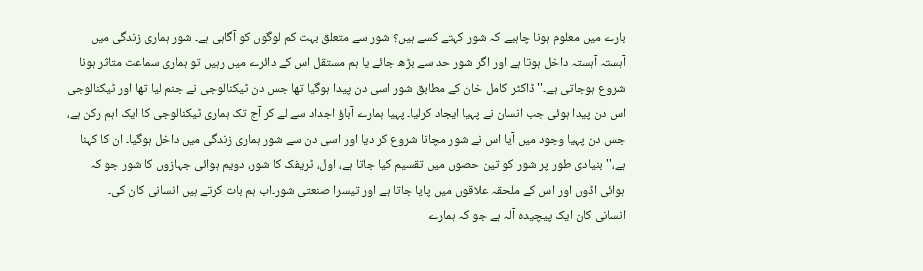بارے میں معلوم ہونا چاہیے کہ شور کہتے کسے ہیں؟ شور سے متعلق بہت کم لوگوں کو آگاہی ہے۔ شور ہماری زندگی میں آہستہ آہستہ داخل ہوتا ہے اور اگر شور حد سے بڑھ جائے یا ہم مستقل اس کے دائرے میں رہیں تو ہماری سماعت متاثر ہونا شروع ہوجاتی ہے۔'' ڈاکٹر کامل خان کے مطابق شور اسی دن پیدا ہوگیا تھا جس دن ٹیکنالوجی نے جنم لیا تھا اور ٹیکنالوجی اس دن پیدا ہوئی جب انسان نے پہیا ایجاد کرلیا۔ پہیا ہمارے آباؤ اجداد سے لے کر آج تک ہماری ٹیکنالوجی کا ایک اہم رکن ہے، جس دن پہیا وجود میں آیا اس نے شور مچانا شروع کر دیا اور اسی دن سے شور ہماری زندگی میں داخل ہوگیا۔ ان کا کہنا ہے،''بنیادی طور پر شور کو تین حصوں میں تقسیم کیا جاتا ہے، اول، ٹریفک کا شور، دویم ہوائی جہازوں کا شور جو کہ ہوائی اڈوں اور اس کے ملحقہ علاقوں میں پایا جاتا ہے اور تیسرا صنعتی شور۔اب ہم بات کرتے ہیں انسانی کان کی۔
انسانی کان ایک پیچیدہ آلہ ہے جو کہ ہمارے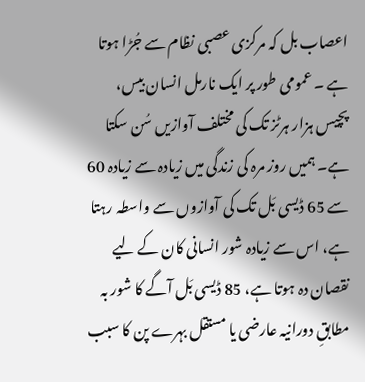اعصاب بل کہ مرکزی عصبی نظام سے جُڑا ہوتا ہے ۔ عمومی طور پر ایک نارمل انسان بیس، پچیس ہزار ہرٹز تک کی مختلف آوازیں سُن سکتا ہے۔ ہمیں روز مرہ کی زندگی میں زیادہ سے زیادہ 60 سے 65 ڈیسی بَل تک کی آوازوں سے واسطہ رہتا ہے، اس سے زیادہ شور انسانی کان کے لیے نقصان دہ ہوتا ہے، 85 ڈیسی بَل آگے کا شور بہ مطابقِ دورانیہ عارضی یا مستقل بہرے پن کا سبب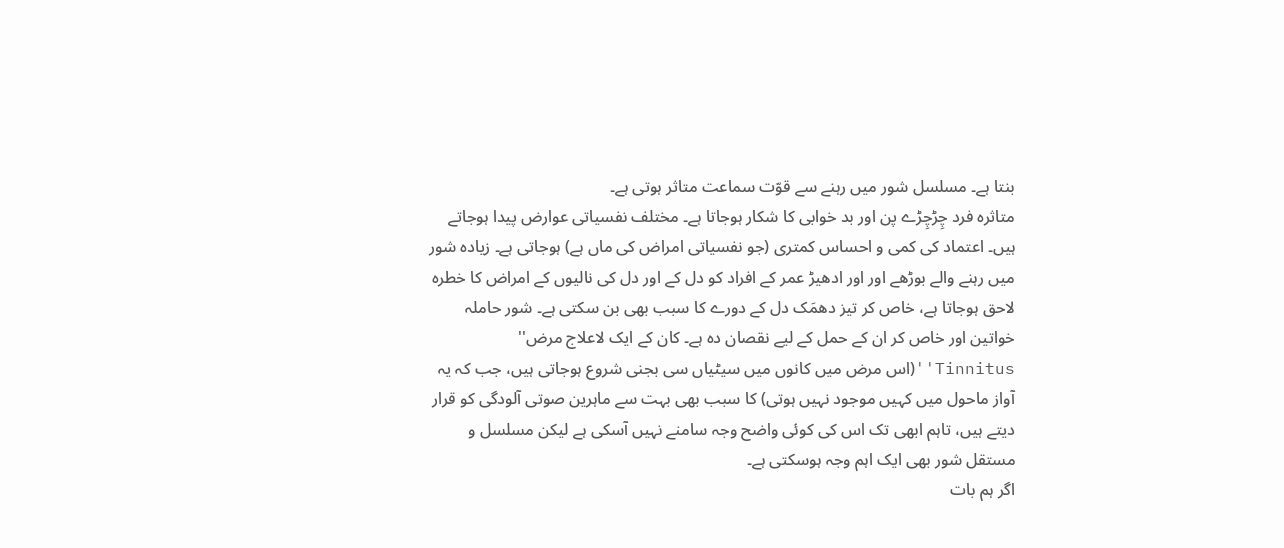بنتا ہے۔ مسلسل شور میں رہنے سے قوّت سماعت متاثر ہوتی ہے۔
متاثرہ فرد چِڑچِڑے پن اور بد خوابی کا شکار ہوجاتا ہے۔ مختلف نفسیاتی عوارض پیدا ہوجاتے ہیں۔ اعتماد کی کمی و احساس کمتری (جو نفسیاتی امراض کی ماں ہے) ہوجاتی ہے۔ زیادہ شور میں رہنے والے بوڑھے اور اور ادھیڑ عمر کے افراد کو دل کے اور دل کی نالیوں کے امراض کا خطرہ لاحق ہوجاتا ہے، خاص کر تیز دھمَک دل کے دورے کا سبب بھی بن سکتی ہے۔ شور حاملہ خواتین اور خاص کر ان کے حمل کے لیے نقصان دہ ہے۔ کان کے ایک لاعلاج مرض'' Tinnitus''(اس مرض میں کانوں میں سیٹیاں سی بجنی شروع ہوجاتی ہیں، جب کہ یہ آواز ماحول میں کہیں موجود نہیں ہوتی) کا سبب بھی بہت سے ماہرین صوتی آلودگی کو قرار دیتے ہیں، تاہم ابھی تک اس کی کوئی واضح وجہ سامنے نہیں آسکی ہے لیکن مسلسل و مستقل شور بھی ایک اہم وجہ ہوسکتی ہے۔
اگر ہم بات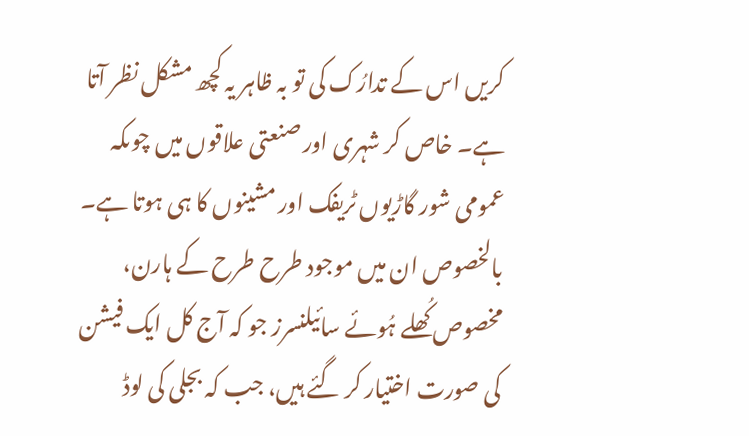کریں اس کے تدارُک کی تو بہ ظاہر یہ کچھ مشکل نظر آتا ہے۔ خاص کر شہری اور صنعتی علاقوں میں چوںکہ عمومی شور گاڑیوں ٹریفک اور مشینوں کا ہی ہوتا ہے۔ بالخصوص ان میں موجود طرح طرح کے ہارن، مخصوص کُھلے ہُوئے سائیلنسرز جو کہ آج کل ایک فیشن کی صورت اختیار کر گئے ہیں، جب کہ بجلی کی لوڈ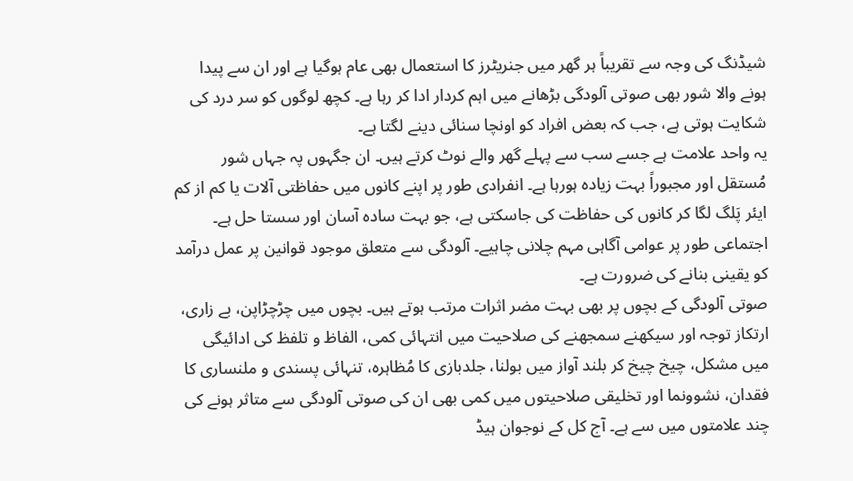شیڈنگ کی وجہ سے تقریباً ہر گھر میں جنریٹرز کا استعمال بھی عام ہوگیا ہے اور ان سے پیدا ہونے والا شور بھی صوتی آلودگی بڑھانے میں اہم کردار ادا کر رہا ہے۔ کچھ لوگوں کو سر درد کی شکایت ہوتی ہے، جب کہ بعض افراد کو اونچا سنائی دینے لگتا ہے۔
یہ واحد علامت ہے جسے سب سے پہلے گھر والے نوٹ کرتے ہیں۔ ان جگہوں پہ جہاں شور مُستقل اور مجبوراً بہت زیادہ ہورہا ہے۔ انفرادی طور پر اپنے کانوں میں حفاظتی آلات یا کم از کم ایئر پَلگ لگا کر کانوں کی حفاظت کی جاسکتی ہے، جو بہت سادہ آسان اور سستا حل ہے۔ اجتماعی طور پر عوامی آگاہی مہم چلانی چاہیے۔ آلودگی سے متعلق موجود قوانین پر عمل درآمد کو یقینی بنانے کی ضرورت ہے۔
صوتی آلودگی کے بچوں پر بھی بہت مضر اثرات مرتب ہوتے ہیں۔ بچوں میں چڑچڑاپن، بے زاری، ارتکاز توجہ اور سیکھنے سمجھنے کی صلاحیت میں انتہائی کمی، الفاظ و تلفظ کی ادائیگی میں مشکل، چیخ چیخ کر بلند آواز میں بولنا، جلدبازی کا مُظاہرہ، تنہائی پسندی و ملنساری کا فقدان، نشوونما اور تخلیقی صلاحیتوں میں کمی بھی ان کی صوتی آلودگی سے متاثر ہونے کی چند علامتوں میں سے ہے۔ آج کل کے نوجوان ہیڈ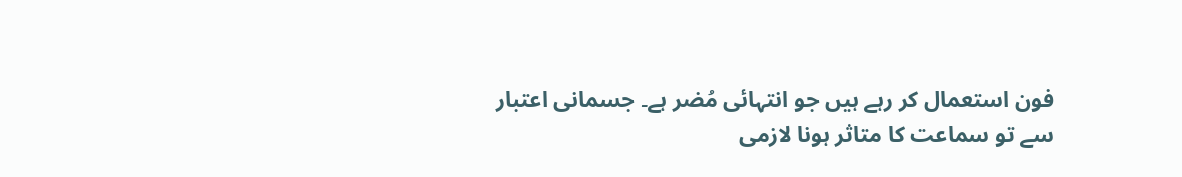فون استعمال کر رہے ہیں جو انتہائی مُضر ہے۔ جسمانی اعتبار سے تو سماعت کا متاثر ہونا لازمی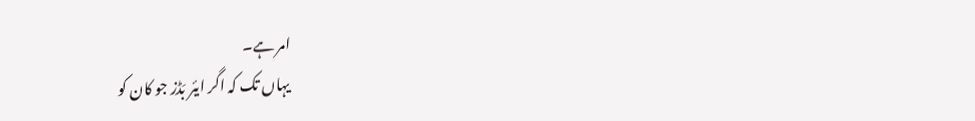امر ہے۔
یہاں تک کہ اگر ایئر بَڈز جو کان کو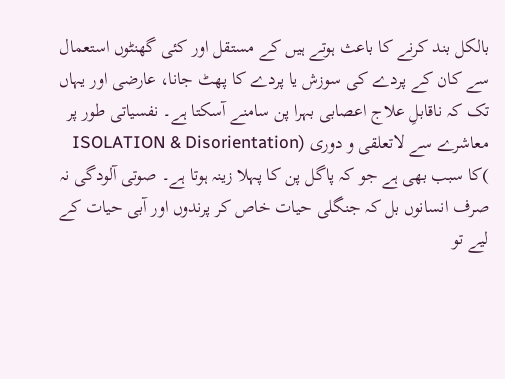بالکل بند کرنے کا باعث ہوتے ہیں کے مستقل اور کئی گھنٹوں استعمال سے کان کے پردے کی سوزش یا پردے کا پھٹ جانا، عارضی اور یہاں تک کہ ناقابلِ علاج اعصابی بہرا پن سامنے آسکتا ہے۔ نفسیاتی طور پر معاشرے سے لاتعلقی و دوری (ISOLATION & Disorientation )کا سبب بھی ہے جو کہ پاگل پن کا پہلا زینہ ہوتا ہے۔ صوتی آلودگی نہ صرف انسانوں بل کہ جنگلی حیات خاص کر پرندوں اور آبی حیات کے لیے تو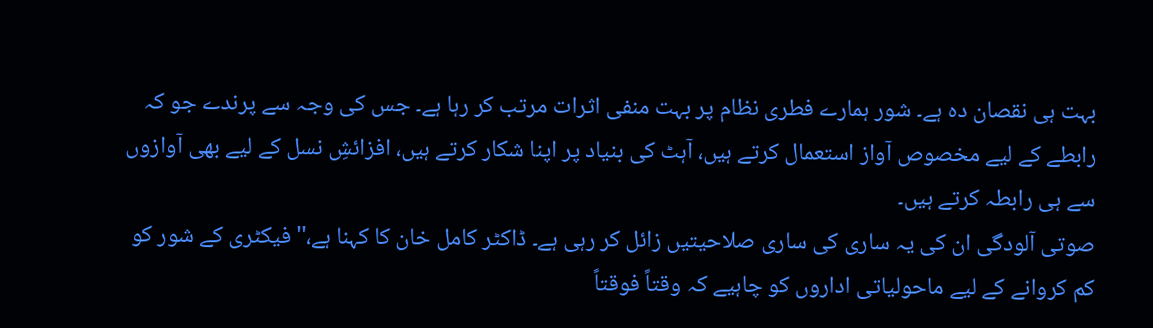بہت ہی نقصان دہ ہے۔ شور ہمارے فطری نظام پر بہت منفی اثرات مرتب کر رہا ہے۔ جس کی وجہ سے پرندے جو کہ رابطے کے لیے مخصوص آواز استعمال کرتے ہیں، آہٹ کی بنیاد پر اپنا شکار کرتے ہیں، افزائشِ نسل کے لیے بھی آوازوں سے ہی رابطہ کرتے ہیں۔
صوتی آلودگی ان کی یہ ساری کی ساری صلاحیتیں زائل کر رہی ہے۔ ڈاکٹر کامل خان کا کہنا ہے،''فیکٹری کے شور کو کم کروانے کے لیے ماحولیاتی اداروں کو چاہیے کہ وقتاً فوقتاً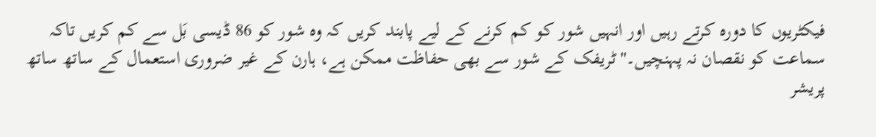فیکٹریوں کا دورہ کرتے رہیں اور انہیں شور کو کم کرنے کے لیے پابند کریں کہ وہ شور کو 86 ڈیسی بَل سے کم کریں تاکہ سماعت کو نقصان نہ پہنچیں۔'' ٹریفک کے شور سے بھی حفاظت ممکن ہے، ہارن کے غیر ضروری استعمال کے ساتھ ساتھ پریشر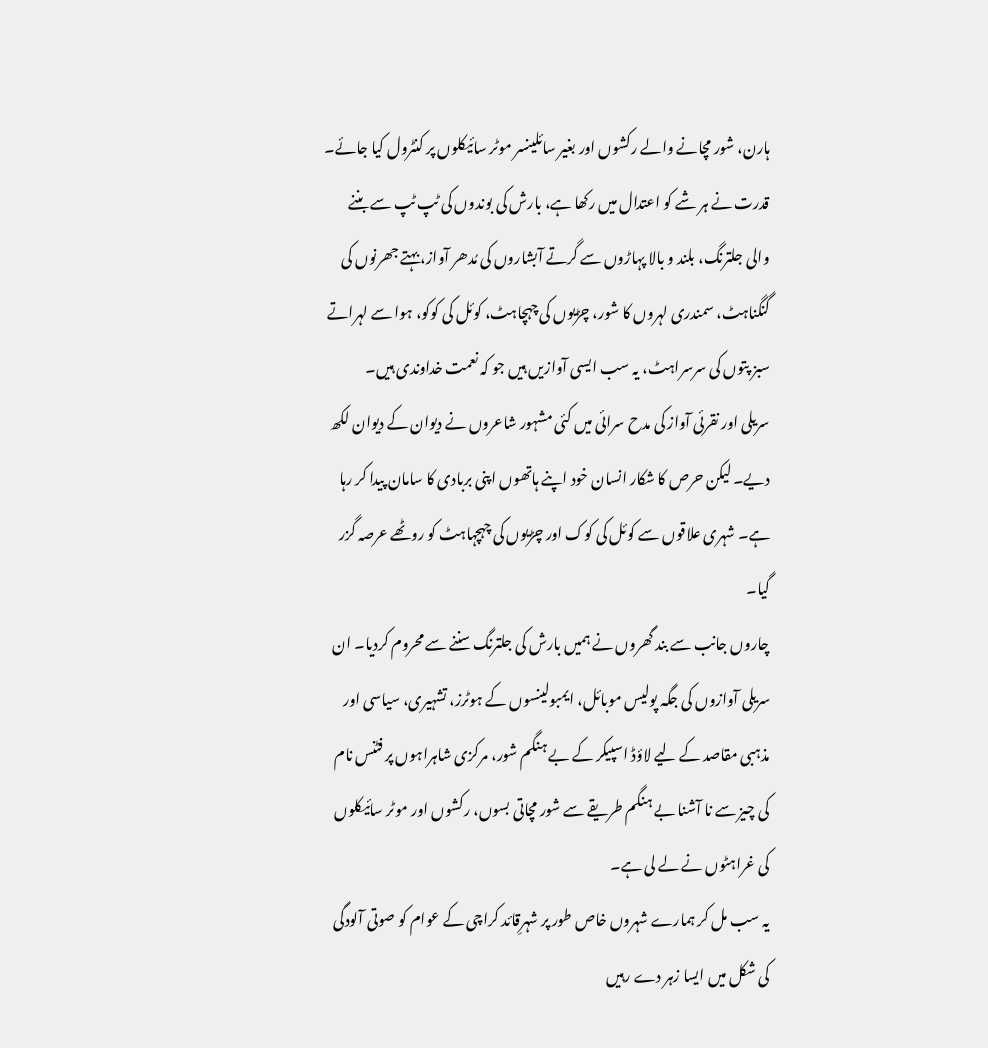ہارن، شور مچانے والے رکشوں اور بغیر سائلینسر موٹر سائیکلوں پر کنٹرول کیا جائے۔
قدرت نے ہر شے کو اعتدال میں رکھا ہے، بارش کی بوندوں کی ٹپ ٹپ سے بننے والی جلترنگ، بلند و بالا پہاڑوں سے گرتے آبشاروں کی مُدھر آواز، بہتے جھرنوں کی گنگناہٹ، سمندری لہروں کا شور، چڑیوں کی چہچاہٹ، کوئل کی کوکو، ہوا سے لہراتے سبز پتوں کی سرسراہٹ، یہ سب ایسی آوازیں ہیں جو کہ نعمت خداوندی ہیں۔
سریلی اور نقرئی آواز کی مدح سرائی میں کئی مشہور شاعروں نے دیوان کے دیوان لکھ دیے۔ لیکن حرص کا شکار انسان خود اپنے ہاتھوں اپنی بربادی کا سامان پیدا کر رہا ہے۔ شہری علاقوں سے کوئل کی کوک اور چڑیوں کی چہچہاہٹ کو روٹھے عرصہ گزر گیا۔
چاروں جانب سے بند گھروں نے ہمیں بارش کی جلترنگ سننے سے محروم کردیا۔ ان سریلی آوازوں کی جگہ پولیس موبائل، ایمبولینسوں کے ہوٹرز، تشہیری، سیاسی اور مذہبی مقاصد کے لیے لاؤڈ اسپیکر کے بے ہنگم شور، مرکزی شاہراہوں پر فٹنس نام کی چیز سے نا آشنا بے ہنگم طریقے سے شور مچاتی بسوں، رکشوں اور موٹر سائیکلوں کی غراہٹوں نے لے لی ہے۔
یہ سب مل کر ہمارے شہروں خاص طور پر شہرِقائد کراچی کے عوام کو صوتی آلودگی کی شکل میں ایسا زہر دے رہیں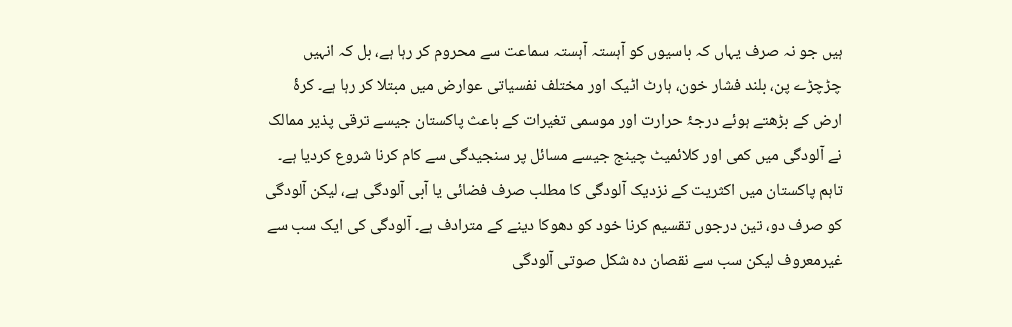ہیں جو نہ صرف یہاں کہ باسیوں کو آہستہ آہستہ سماعت سے محروم کر رہا ہے، بل کہ انہیں چڑچڑے پن، بلند فشار خون، ہارٹ اٹیک اور مختلف نفسیاتی عوارض میں مبتلا کر رہا ہے۔ کرۂ ارض کے بڑھتے ہوئے درجۂ حرارت اور موسمی تغیرات کے باعث پاکستان جیسے ترقی پذیر ممالک نے آلودگی میں کمی اور کلائمیٹ چینج جیسے مسائل پر سنجیدگی سے کام کرنا شروع کردیا ہے۔ تاہم پاکستان میں اکثریت کے نزدیک آلودگی کا مطلب صرف فضائی یا آبی آلودگی ہے، لیکن آلودگی کو صرف دو، تین درجوں تقسیم کرنا خود کو دھوکا دینے کے مترادف ہے۔ آلودگی کی ایک سب سے غیرمعروف لیکن سب سے نقصان دہ شکل صوتی آلودگی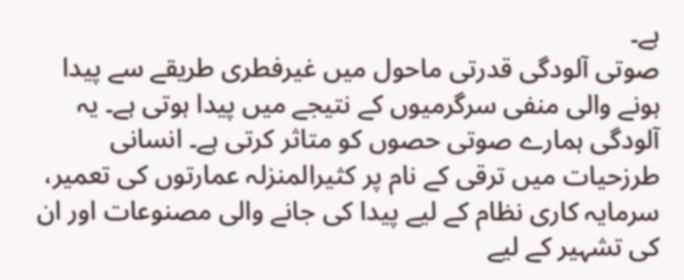ہے۔
صوتی آلودگی قدرتی ماحول میں غیرفطری طریقے سے پیدا ہونے والی منفی سرگرمیوں کے نتیجے میں پیدا ہوتی ہے۔ یہ آلودگی ہمارے صوتی حصوں کو متاثر کرتی ہے۔ انسانی طرزحیات میں ترقی کے نام پر کثیرالمنزلہ عمارتوں کی تعمیر، سرمایہ کاری نظام کے لیے پیدا کی جانے والی مصنوعات اور ان کی تشہیر کے لیے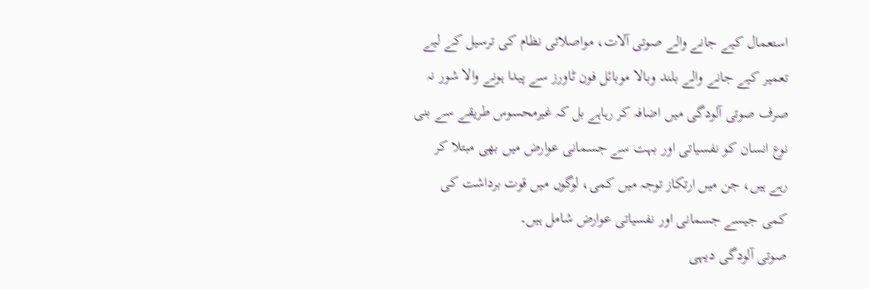استعمال کیے جانے والے صوتی آلات، مواصلاتی نظام کی ترسیل کے لیے تعمیر کیے جانے والے بلند وبالا موبائل فون ٹاورز سے پیدا ہونے والا شور نہ صرف صوتی آلودگی میں اضافہ کر رہاہے بل کہ غیرمحسوس طریقے سے بنی نوع انسان کو نفسیاتی اور بہت سے جسمانی عوارض میں بھی مبتلا کر رہے ہیں، جن میں ارتکاز توجہ میں کمی، لوگوں میں قوت برداشت کی کمی جیسے جسمانی اور نفسیاتی عوارض شامل ہیں۔
صوتی آلودگی دیہی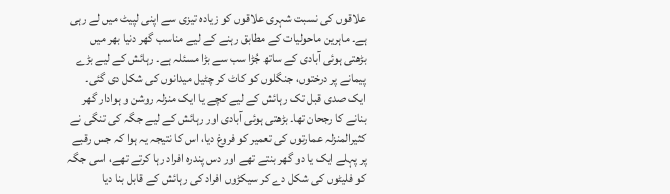علاقوں کی نسبت شہری علاقوں کو زیادہ تیزی سے اپنی لپیٹ میں لے رہی ہے۔ ماہرین ماحولیات کے مطابق رہنے کے لیے مناسب گھر دنیا بھر میں بڑھتی ہوئی آبادی کے ساتھ جُڑا سب سے بڑا مسئلہ ہے۔ رہائش کے لیے بڑے پیمانے پر درختوں، جنگلوں کو کاٹ کر چٹیل میدانوں کی شکل دی گئی۔
ایک صدی قبل تک رہائش کے لیے کچے یا ایک منزلہ روشن و ہوادار گھر بنانے کا رجحان تھا۔ بڑھتی ہوئی آبادی اور رہائش کے لیے جگہ کی تنگی نے کثیرالمنزلہ عمارتوں کی تعمیر کو فروغ دیا، اس کا نتیجہ یہ ہوا کہ جس رقبے پر پہلے ایک یا دو گھر بنتے تھے اور دس پندرہ افراد رہا کرتے تھے، اسی جگہ کو فلیٹوں کی شکل دے کر سیکڑوں افراد کی رہائش کے قابل بنا دیا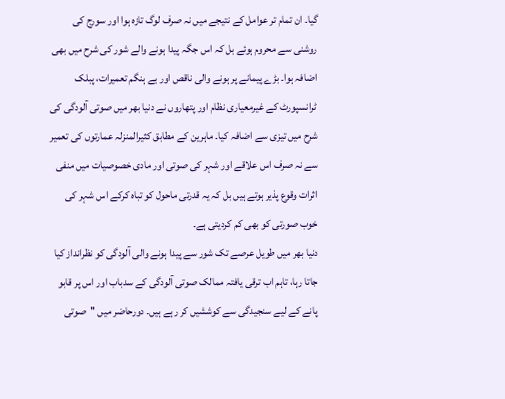گیا۔ ان تمام تر عوامل کے نتیجے میں نہ صرف لوگ تازہ ہوا اور سورج کی روشنی سے محروم ہوئے بل کہ اس جگہ پیدا ہونے والے شور کی شرح میں بھی اضافہ ہوا۔ بڑے پیمانے پر ہونے والی ناقص اور بے ہنگم تعمیرات، پبلک ٹرانسپورٹ کے غیرمعیاری نظام اور پتھاروں نے دنیا بھر میں صوتی آلودگی کی شرح میں تیزی سے اضافہ کیا۔ ماہرین کے مطابق کثیرالمنزلہ عمارتوں کی تعمیر سے نہ صرف اس علاقے اور شہر کی صوتی اور مادی خصوصیات میں منفی اثرات وقوع پذیر ہوتے ہیں بل کہ یہ قدرتی ماحول کو تباہ کرکے اس شہر کی خوب صورتی کو بھی کم کردیتی ہے۔
دنیا بھر میں طویل عرصے تک شور سے پیدا ہونے والی آلودگی کو نظرانداز کیا جاتا رہا، تاہم اب ترقی یافتہ ممالک صوتی آلودگی کے سدباب اور اس پر قابو پانے کے لیے سنجیدگی سے کوششیں کر رہے ہیں۔ دورحاضر میں ''صوتی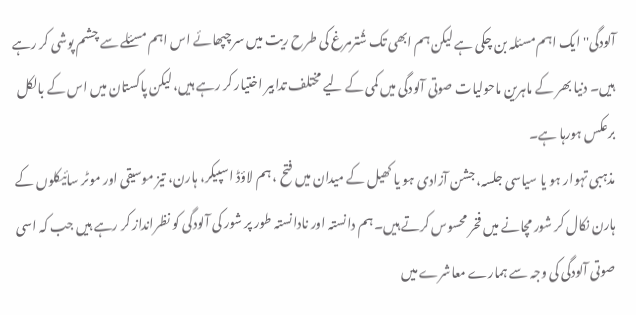آلودگی'' ایک اہم مسئلہ بن چکی ہے لیکن ہم ابھی تک شُترمرغ کی طرح ریت میں سر چپھائے اس اہم مسئلے سے چشم پوشی کر رہے ہیں۔ دنیا بھر کے ماہرین ماحولیات صوتی آلودگی میں کمی کے لیے مختلف تدابیر اختیار کر رہے ہیں، لیکن پاکستان میں اس کے بالکل برعکس ہورہا ہے۔
مذہبی تہوار ہو یا سیاسی جلسہ، جشن آزادی ہو یا کھیل کے میدان میں فتح ، ہم لاؤڈ اسپیکر، ہارن، تیز موسیقی اور موٹر سائیکلوں کے ہارن نکال کر شور مچانے میں فخر محسوس کرتے ہیں۔ ہم دانستہ اور نادانستہ طور پر شور کی آلودگی کو نظرانداز کر رہے ہیں جب کہ اسی صوتی آلودگی کی وجہ سے ہمارے معاشرے میں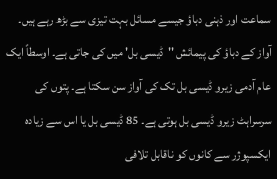سماعت اور ذہنی دباؤ جیسے مسائل بہت تیزی سے بڑھ رہے ہیں۔ آواز کے دباؤ کی پیمائش ''ڈیسی بل' میں کی جاتی ہے۔ اوسطاً ایک عام آدمی زیرو ڈیسی بل تک کی آواز سن سکتا ہے۔ پتوں کی سرسراہٹ زیرو ڈیسی بل ہوتی ہے۔ 85 ڈیسی بل یا اس سے زیادہ ایکسپوژر سے کانوں کو ناقابل تلافی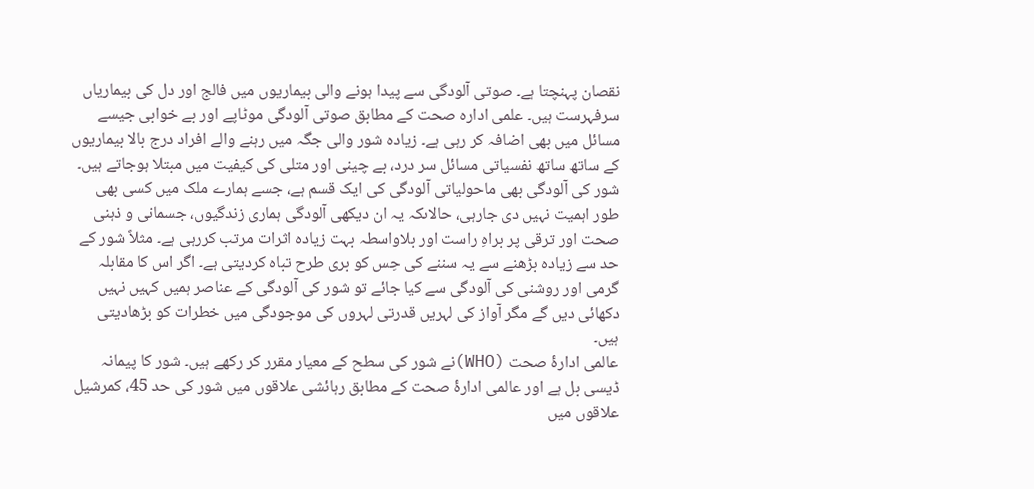نقصان پہنچتا ہے۔ صوتی آلودگی سے پیدا ہونے والی بیماریوں میں فالج اور دل کی بیماریاں سرفہرست ہیں۔ علمی ادارہ صحت کے مطابق صوتی آلودگی موٹاپے اور بے خوابی جیسے مسائل میں بھی اضافہ کر رہی ہے۔ زیادہ شور والی جگہ میں رہنے والے افراد درج بالا بیماریوں کے ساتھ ساتھ نفسیاتی مسائل سر درد، بے چینی اور متلی کی کیفیت میں مبتلا ہوجاتے ہیں۔
شور کی آلودگی بھی ماحولیاتی آلودگی کی ایک قسم ہے، جسے ہمارے ملک میں کسی بھی طور اہمیت نہیں دی جارہی، حالاںکہ یہ ان دیکھی آلودگی ہماری زندگیوں، جسمانی و ذہنی صحت اور ترقی پر براہِ راست اور بلاواسطہ بہت زیادہ اثرات مرتب کررہی ہے۔ مثلاً شور کے حد سے زیادہ بڑھنے سے یہ سننے کی حِس کو بری طرح تباہ کردیتی ہے۔ اگر اس کا مقابلہ گرمی اور روشنی کی آلودگی سے کیا جائے تو شور کی آلودگی کے عناصر ہمیں کہیں نہیں دکھائی دیں گے مگر آواز کی لہریں قدرتی لہروں کی موجودگی میں خطرات کو بڑھادیتی ہیں۔
عالمی ادارۂ صحت (WHO)نے شور کی سطح کے معیار مقرر کر رکھے ہیں۔ شور کا پیمانہ ڈیسی بل ہے اور عالمی ادارۂ صحت کے مطابق رہائشی علاقوں میں شور کی حد 45، کمرشیل علاقوں میں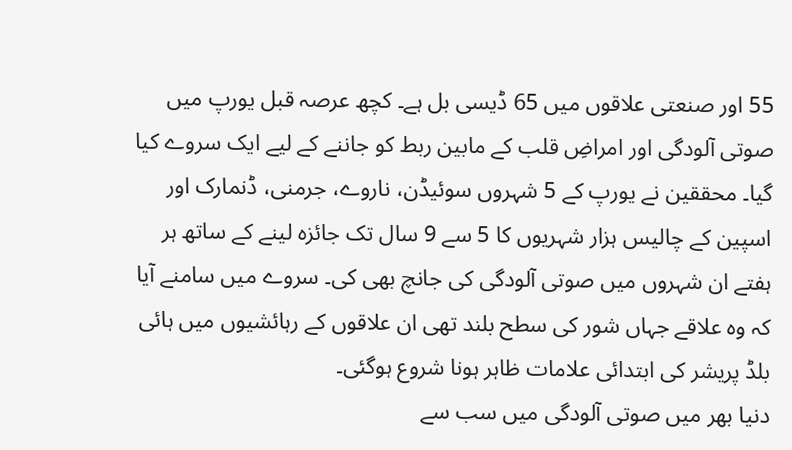55 اور صنعتی علاقوں میں 65 ڈیسی بل ہے۔ کچھ عرصہ قبل یورپ میں صوتی آلودگی اور امراضِ قلب کے مابین ربط کو جاننے کے لیے ایک سروے کیا گیا۔ محققین نے یورپ کے 5 شہروں سوئیڈن، ناروے، جرمنی، ڈنمارک اور اسپین کے چالیس ہزار شہریوں کا 5 سے 9 سال تک جائزہ لینے کے ساتھ ہر ہفتے ان شہروں میں صوتی آلودگی کی جانچ بھی کی۔ سروے میں سامنے آیا کہ وہ علاقے جہاں شور کی سطح بلند تھی ان علاقوں کے رہائشیوں میں ہائی بلڈ پریشر کی ابتدائی علامات ظاہر ہونا شروع ہوگئی۔
دنیا بھر میں صوتی آلودگی میں سب سے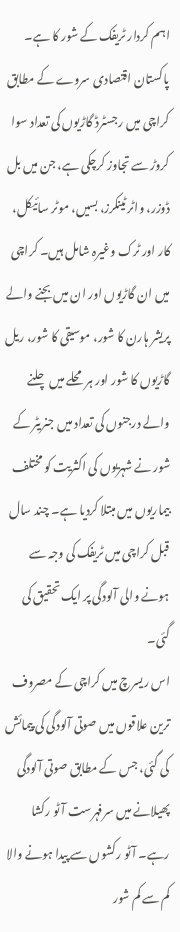اہم کردار ٹریفک کے شور کا ہے۔ پاکستان اقتصادی سروے کے مطابق کراچی میں رجسٹرڈ گاڑیوں کی تعداد سوا کروڑ سے تجاوز کرچکی ہے، جن میں بل ڈوزر، واٹر ٹینکرز، بسیں، موٹر سائیکل، کار اور ٹرک وغیرہ شامل ہیں۔ کراچی میں ان گاڑیوں اور ان میں بجنے والے پریشر ہارن کا شور، موسیقی کا شور، ریل گاڑیوں کا شور اور ہر محلے میں چلنے والے درجنوں کی تعداد میں جنریٹر کے شور نے شہریوں کی اکثریت کو مختلف بیماریوں میں مبتلا کردیا ہے۔ چند سال قبل کراچی میں ٹریفک کی وجہ سے ہونے والی آلودگی پر ایک تحقیق کی گئی۔
اس ریسرچ میں کراچی کے مصروف ترین علاقوں میں صوتی آلودگی کی پیمائش کی گئی، جس کے مطابق صوتی آلودگی پھیلانے میں سرفہرست آٹو رکشا رہے۔ آٹو رکشوں سے پیدا ہونے والا کم سے کم شور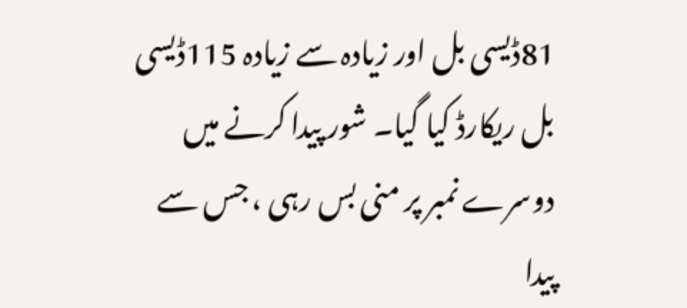81ڈیسی بل اور زیادہ سے زیادہ 115ڈیسی بل ریکارڈ کیا گیا۔ شور پیدا کرنے میں دوسرے نمبر پر منی بس رہی ، جس سے پیدا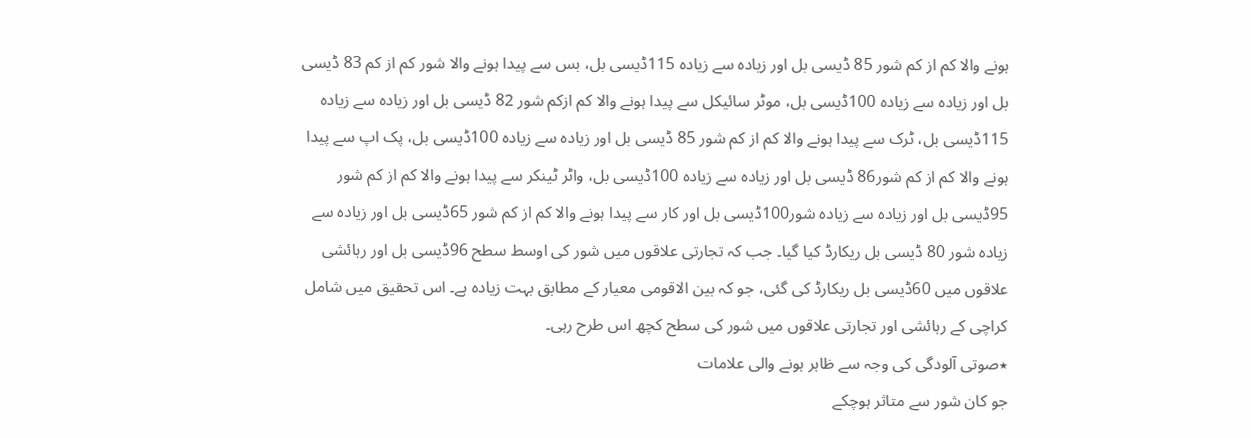ہونے والا کم از کم شور 85 ڈیسی بل اور زیادہ سے زیادہ 115ڈیسی بل، بس سے پیدا ہونے والا شور کم از کم 83 ڈیسی بل اور زیادہ سے زیادہ 100ڈیسی بل، موٹر سائیکل سے پیدا ہونے والا کم ازکم شور 82 ڈیسی بل اور زیادہ سے زیادہ 115ڈیسی بل، ٹرک سے پیدا ہونے والا کم از کم شور 85 ڈیسی بل اور زیادہ سے زیادہ 100ڈیسی بل، پک اپ سے پیدا ہونے والا کم از کم شور86 ڈیسی بل اور زیادہ سے زیادہ 100ڈیسی بل، واٹر ٹینکر سے پیدا ہونے والا کم از کم شور 95ڈیسی بل اور زیادہ سے زیادہ شور100ڈیسی بل اور کار سے پیدا ہونے والا کم از کم شور 65ڈیسی بل اور زیادہ سے زیادہ شور 80 ڈیسی بل ریکارڈ کیا گیا۔ جب کہ تجارتی علاقوں میں شور کی اوسط سطح 96ڈیسی بل اور رہائشی علاقوں میں 60ڈیسی بل ریکارڈ کی گئی، جو کہ بین الاقومی معیار کے مطابق بہت زیادہ ہے۔ اس تحقیق میں شامل کراچی کے رہائشی اور تجارتی علاقوں میں شور کی سطح کچھ اس طرح رہی۔
٭صوتی آلودگی کی وجہ سے ظاہر ہونے والی علامات
جو کان شور سے متاثر ہوچکے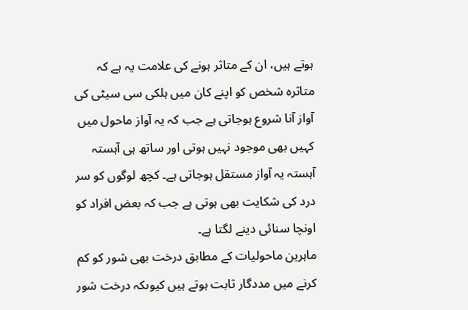ہوتے ہیں، ان کے متاثر ہونے کی علامت یہ ہے کہ متاثرہ شخص کو اپنے کان میں ہلکی سی سیٹی کی آواز آنا شروع ہوجاتی ہے جب کہ یہ آواز ماحول میں کہیں بھی موجود نہیں ہوتی اور ساتھ ہی آہستہ آہستہ یہ آواز مستقل ہوجاتی ہے۔ کچھ لوگوں کو سر درد کی شکایت بھی ہوتی ہے جب کہ بعض افراد کو اونچا سنائی دینے لگتا ہے۔
ماہرین ماحولیات کے مطابق درخت بھی شور کو کم کرنے میں مددگار ثابت ہوتے ہیں کیوںکہ درخت شور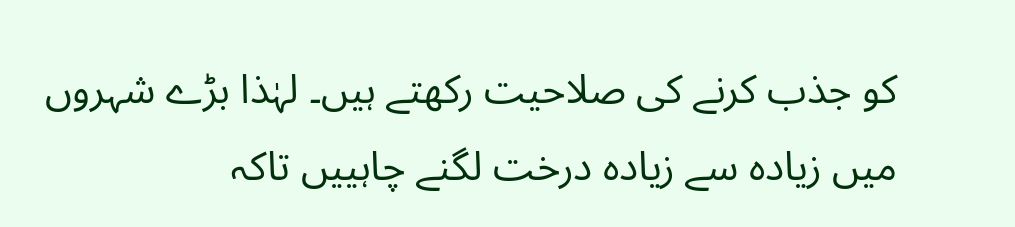کو جذب کرنے کی صلاحیت رکھتے ہیں۔ لہٰذا بڑے شہروں میں زیادہ سے زیادہ درخت لگنے چاہییں تاکہ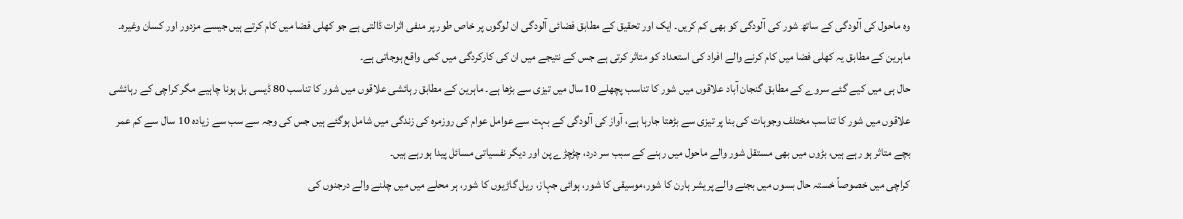وہ ماحول کی آلودگی کے ساتھ شور کی آلودگی کو بھی کم کریں۔ ایک اور تحقیق کے مطابق فضائی آلودگی ان لوگوں پر خاص طور پر منفی اثرات ڈالتی ہے جو کھلی فضا میں کام کرتے ہیں جیسے مزدور اور کسان وغیرہ۔ ماہرین کے مطابق یہ کھلی فضا میں کام کرنے والے افراد کی استعداد کو متاثر کرتی ہے جس کے نتیجے میں ان کی کارکردگی میں کمی واقع ہوجاتی ہے۔
حال ہی میں کیے گئے سروے کے مطابق گنجان آباد علاقوں میں شور کا تناسب پچھلے 10سال میں تیزی سے بڑھا ہے۔ ماہرین کے مطابق رہائشی علاقوں میں شور کا تناسب 80 ڈیسی بل ہونا چاہیے مگر کراچی کے رہائشی علاقوں میں شور کا تناسب مختلف وجوہات کی بنا پر تیزی سے بڑھتا جارہا ہے، آواز کی آلودگی کے بہت سے عوامل عوام کی روزمرہ کی زندگی میں شامل ہوگئے ہیں جس کی وجہ سے سب سے زیادہ 10 سال سے کم عمر بچے متاثر ہو رہے ہیں، بڑوں میں بھی مستقل شور والے ماحول میں رہنے کے سبب سر درد، چڑچڑے پن اور دیگر نفسیاتی مسائل پیدا ہورہے ہیں۔
کراچی میں خصوصاً خستہ حال بسوں میں بجنے والے پریشر ہارن کا شور،موسیقی کا شور، ہوائی جہاز، ریل گاڑیوں کا شور، ہر محلے میں میں چلنے والے درجنوں کی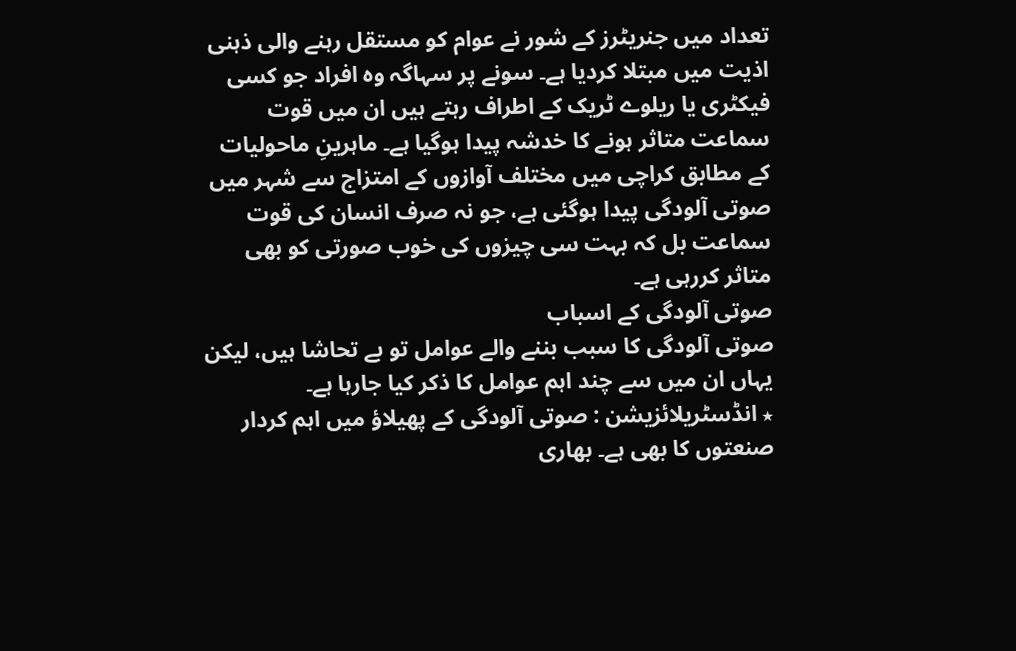تعداد میں جنریٹرز کے شور نے عوام کو مستقل رہنے والی ذہنی اذیت میں مبتلا کردیا ہے۔ سونے پر سہاگہ وہ افراد جو کسی فیکٹری یا ریلوے ٹریک کے اطراف رہتے ہیں ان میں قوت سماعت متاثر ہونے کا خدشہ پیدا ہوگیا ہے۔ ماہرینِ ماحولیات کے مطابق کراچی میں مختلف آوازوں کے امتزاج سے شہر میں صوتی آلودگی پیدا ہوگئی ہے، جو نہ صرف انسان کی قوت سماعت بل کہ بہت سی چیزوں کی خوب صورتی کو بھی متاثر کررہی ہے۔
صوتی آلودگی کے اسباب
صوتی آلودگی کا سبب بننے والے عوامل تو بے تحاشا ہیں، لیکن یہاں ان میں سے چند اہم عوامل کا ذکر کیا جارہا ہے۔
٭ انڈسٹریلائزیشن : صوتی آلودگی کے پھیلاؤ میں اہم کردار صنعتوں کا بھی ہے۔ بھاری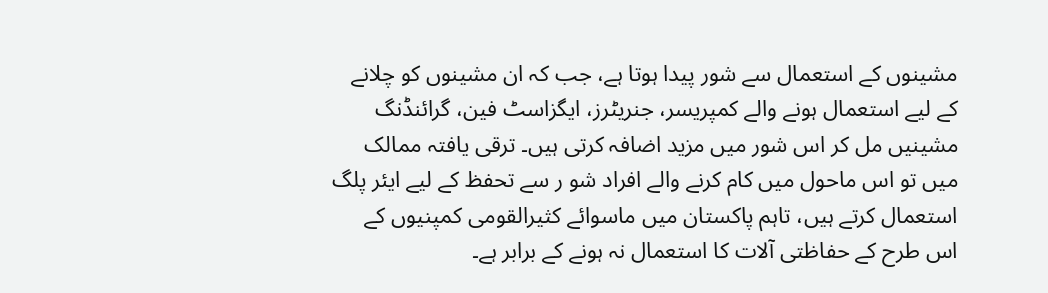مشینوں کے استعمال سے شور پیدا ہوتا ہے، جب کہ ان مشینوں کو چلانے کے لیے استعمال ہونے والے کمپریسر، جنریٹرز، ایگزاسٹ فین، گرائنڈنگ مشینیں مل کر اس شور میں مزید اضافہ کرتی ہیں۔ ترقی یافتہ ممالک میں تو اس ماحول میں کام کرنے والے افراد شو ر سے تحفظ کے لیے ایئر پلگ استعمال کرتے ہیں، تاہم پاکستان میں ماسوائے کثیرالقومی کمپنیوں کے اس طرح کے حفاظتی آلات کا استعمال نہ ہونے کے برابر ہے۔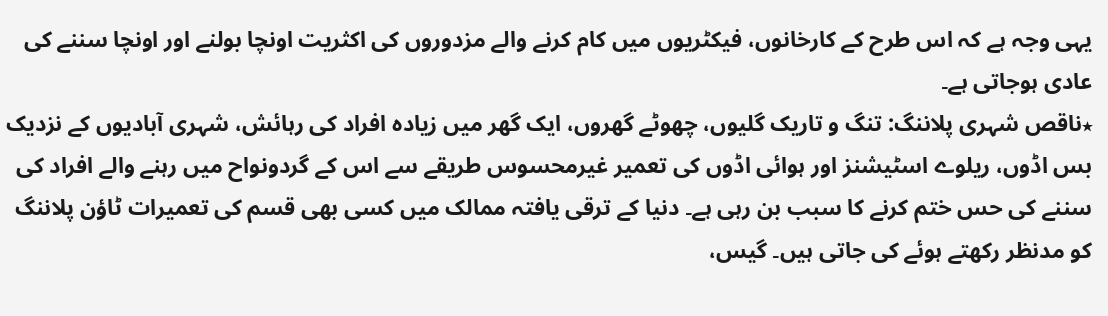یہی وجہ ہے کہ اس طرح کے کارخانوں، فیکٹریوں میں کام کرنے والے مزدوروں کی اکثریت اونچا بولنے اور اونچا سننے کی عادی ہوجاتی ہے۔
٭ناقص شہری پلاننگ: تنگ و تاریک گلیوں، چھوٹے گھروں، ایک گھر میں زیادہ افراد کی رہائش، شہری آبادیوں کے نزدیک بس اڈوں، ریلوے اسٹیشنز اور ہوائی اڈوں کی تعمیر غیرمحسوس طریقے سے اس کے گردونواح میں رہنے والے افراد کی سننے کی حس ختم کرنے کا سبب بن رہی ہے۔ دنیا کے ترقی یافتہ ممالک میں کسی بھی قسم کی تعمیرات ٹاؤن پلاننگ کو مدنظر رکھتے ہوئے کی جاتی ہیں۔ گیس،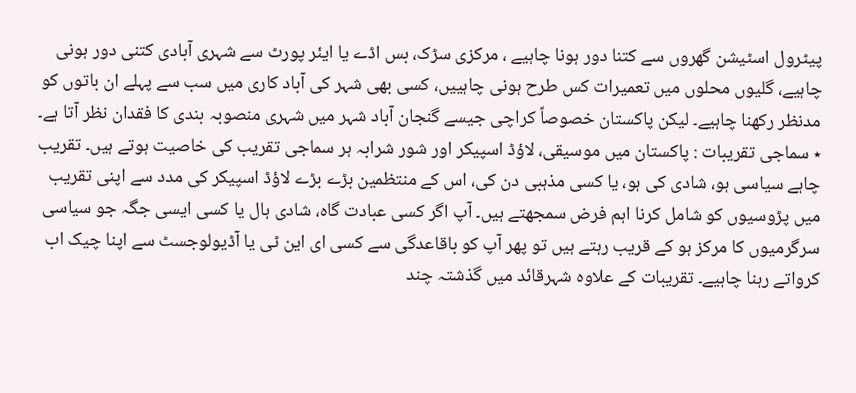پیٹرول اسٹیشن گھروں سے کتنا دور ہونا چاہیے ، مرکزی سڑک، بس اڈے یا ایئر پورٹ سے شہری آبادی کتنی دور ہونی چاہیے، گلیوں محلوں میں تعمیرات کس طرح ہونی چاہییں، کسی بھی شہر کی آباد کاری میں سب سے پہلے ان باتوں کو مدنظر رکھنا چاہیے۔ لیکن پاکستان خصوصاً کراچی جیسے گنجان آباد شہر میں شہری منصوبہ بندی کا فقدان نظر آتا ہے۔
٭ سماجی تقریبات : پاکستان میں موسیقی، لاؤڈ اسپیکر اور شور شرابہ ہر سماجی تقریب کی خاصیت ہوتے ہیں۔ تقریب چاہے سیاسی ہو، شادی کی ہو، یا کسی مذہبی دن کی، اس کے منتظمین بڑے بڑے لاؤڈ اسپیکر کی مدد سے اپنی تقریب میں پڑوسیوں کو شامل کرنا اہم فرض سمجھتے ہیں۔ آپ اگر کسی عبادت گاہ، شادی ہال یا کسی ایسی جگہ جو سیاسی سرگرمیوں کا مرکز ہو کے قریب رہتے ہیں تو پھر آپ کو باقاعدگی سے کسی ای این ٹی یا آڈیولوجسٹ سے اپنا چیک اب کرواتے رہنا چاہیے۔ تقریبات کے علاوہ شہرقائد میں گذشتہ چند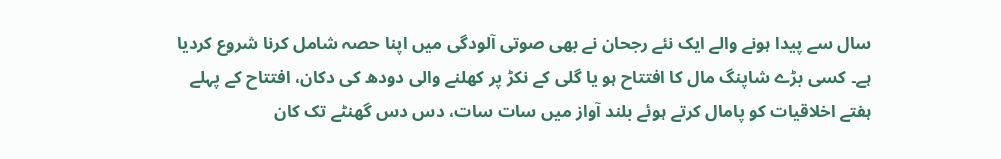سال سے پیدا ہونے والے ایک نئے رجحان نے بھی صوتی آلودگی میں اپنا حصہ شامل کرنا شروع کردیا ہے۔ کسی بڑے شاپنگ مال کا افتتاح ہو یا گلی کے نکڑ پر کھلنے والی دودھ کی دکان، افتتاح کے پہلے ہفتے اخلاقیات کو پامال کرتے ہوئے بلند آواز میں سات سات، دس دس گھنٹے تک کان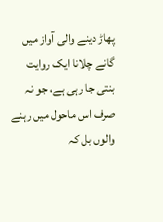پھاڑ دینے والی آواز میں گانے چلانا ایک روایت بنتی جا رہی ہے، جو نہ صرف اس ماحول میں رہنے والوں بل کہ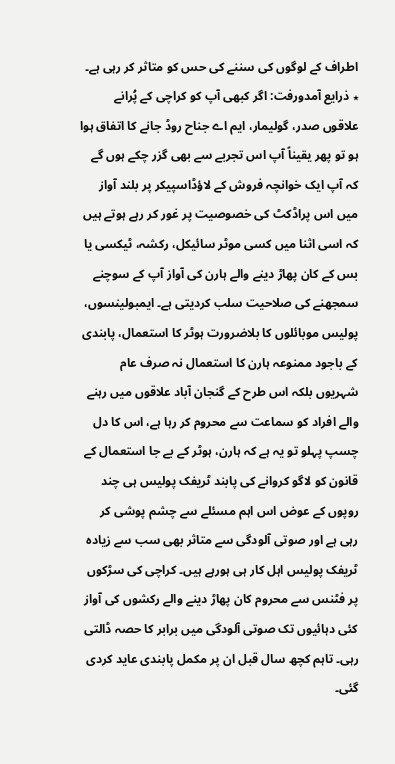اطراف کے لوگوں کی سننے کی حس کو متاثر کر رہی ہے۔
٭ ذرایع آمدورفت: اگر کبھی آپ کو کراچی کے پُرانے علاقوں صدر، گولیمار، ایم اے جناح روڈ جانے کا اتفاق ہوا ہو تو پھر یقیناً آپ اس تجربے سے بھی گزر چکے ہوں گے کہ آپ ایک خوانچہ فروش کے لاؤڈاسپیکر پر بلند آواز میں اس پراڈکٹ کی خصوصیت پر غور کر رہے ہوتے ہیں کہ اسی اثنا میں کسی موٹر سائیکل، رکشہ، ٹیکسی یا بس کے کان پھاڑ دینے والے ہارن کی آواز آپ کے سوچنے سمجھنے کی صلاحیت سلب کردیتی ہے۔ ایمبولینسوں، پولیس موبائلوں کا بلاضرورت ہوٹر کا استعمال، پابندی کے باجود ممنوعہ ہارن کا استعمال نہ صرف عام شہریوں بلکہ اس طرح کے گنجان آباد علاقوں میں رہنے والے افراد کو سماعت سے محروم کر رہا ہے، اس کا دل چسپ پہلو تو یہ ہے کہ ہارن، ہوٹر کے بے جا استعمال کے قانون کو لاگو کروانے کی پابند ٹریفک پولیس ہی چند روپوں کے عوض اس اہم مسئلے سے چشم پوشی کر رہی ہے اور صوتی آلودگی سے متاثر بھی سب سے زیادہ ٹریفک پولیس اہل کار ہی ہورہے ہیں۔ کراچی کی سڑکوں پر فٹنس سے محروم کان پھاڑ دینے والے رکشوں کی آواز کئی دہائیوں تک صوتی آلودگی میں برابر کا حصہ ڈالتی رہی۔ تاہم کچھ سال قبل ان پر مکمل پابندی عاید کردی گئی۔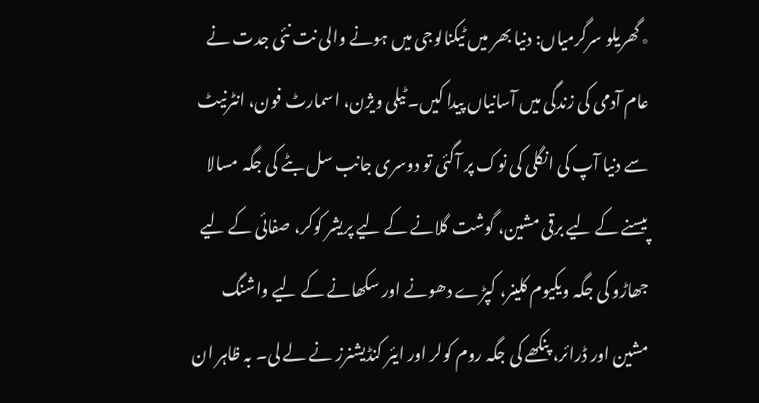٭گھریلو سرگرمیاں: دنیا بھر میں ٹیکنالوجی میں ہونے والی نت نئی جدت نے عام آدمی کی زندگی میں آسانیاں پیدا کیں۔ ٹیلی ویژن، اسمارٹ فون، انٹرنیٹ سے دنیا آپ کی انگلی کی نوک پر آگئی تو دوسری جانب سل بٹے کی جگہ مسالا پیسنے کے لیے برقی مشین، گوشت گلانے کے لیے پریشر کوکر، صفائی کے لیے جھاڑو کی جگہ ویکیوم کلینر، کپڑے دھونے اور سکھانے کے لیے واشنگ مشین اور ڈرائر، پنکھے کی جگہ روم کولر اور ایئر کنڈیشنرز نے لے لی۔ بہ ظاہر ان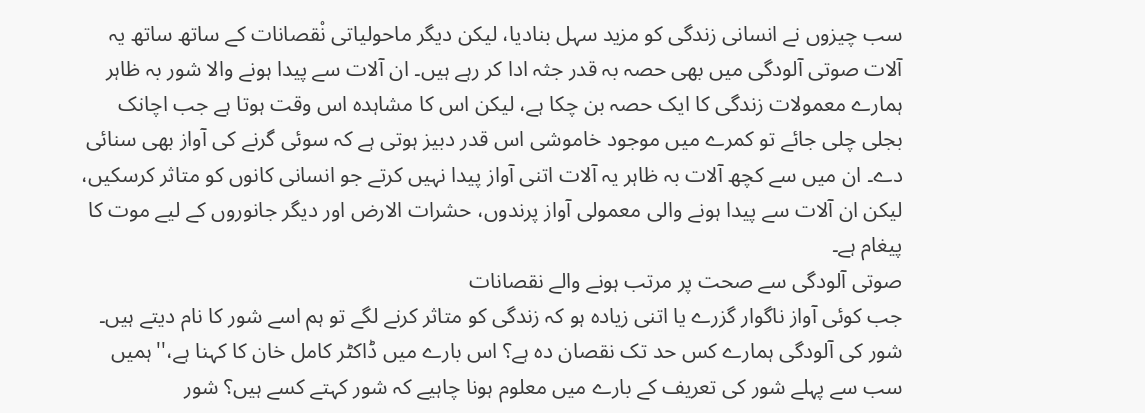سب چیزوں نے انسانی زندگی کو مزید سہل بنادیا، لیکن دیگر ماحولیاتی نْقصانات کے ساتھ ساتھ یہ آلات صوتی آلودگی میں بھی حصہ بہ قدر جثہ ادا کر رہے ہیں۔ ان آلات سے پیدا ہونے والا شور بہ ظاہر ہمارے معمولات زندگی کا ایک حصہ بن چکا ہے، لیکن اس کا مشاہدہ اس وقت ہوتا ہے جب اچانک بجلی چلی جائے تو کمرے میں موجود خاموشی اس قدر دبیز ہوتی ہے کہ سوئی گرنے کی آواز بھی سنائی دے۔ ان میں سے کچھ آلات بہ ظاہر یہ آلات اتنی آواز پیدا نہیں کرتے جو انسانی کانوں کو متاثر کرسکیں، لیکن ان آلات سے پیدا ہونے والی معمولی آواز پرندوں، حشرات الارض اور دیگر جانوروں کے لیے موت کا پیغام ہے۔
صوتی آلودگی سے صحت پر مرتب ہونے والے نقصانات
جب کوئی آواز ناگوار گزرے یا اتنی زیادہ ہو کہ زندگی کو متاثر کرنے لگے تو ہم اسے شور کا نام دیتے ہیں۔ شور کی آلودگی ہمارے کس حد تک نقصان دہ ہے؟ اس بارے میں ڈاکٹر کامل خان کا کہنا ہے،''ہمیں سب سے پہلے شور کی تعریف کے بارے میں معلوم ہونا چاہیے کہ شور کہتے کسے ہیں؟ شور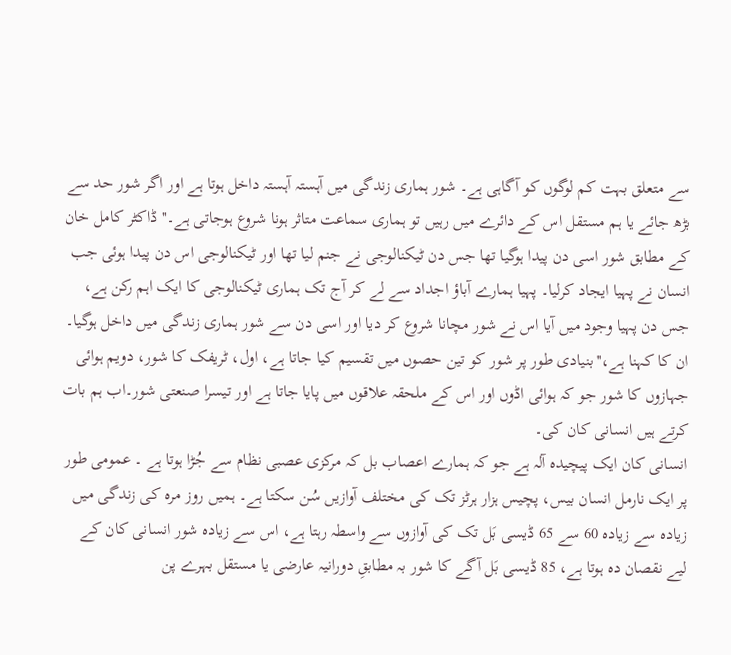سے متعلق بہت کم لوگوں کو آگاہی ہے۔ شور ہماری زندگی میں آہستہ آہستہ داخل ہوتا ہے اور اگر شور حد سے بڑھ جائے یا ہم مستقل اس کے دائرے میں رہیں تو ہماری سماعت متاثر ہونا شروع ہوجاتی ہے۔'' ڈاکٹر کامل خان کے مطابق شور اسی دن پیدا ہوگیا تھا جس دن ٹیکنالوجی نے جنم لیا تھا اور ٹیکنالوجی اس دن پیدا ہوئی جب انسان نے پہیا ایجاد کرلیا۔ پہیا ہمارے آباؤ اجداد سے لے کر آج تک ہماری ٹیکنالوجی کا ایک اہم رکن ہے، جس دن پہیا وجود میں آیا اس نے شور مچانا شروع کر دیا اور اسی دن سے شور ہماری زندگی میں داخل ہوگیا۔ ان کا کہنا ہے،''بنیادی طور پر شور کو تین حصوں میں تقسیم کیا جاتا ہے، اول، ٹریفک کا شور، دویم ہوائی جہازوں کا شور جو کہ ہوائی اڈوں اور اس کے ملحقہ علاقوں میں پایا جاتا ہے اور تیسرا صنعتی شور۔اب ہم بات کرتے ہیں انسانی کان کی۔
انسانی کان ایک پیچیدہ آلہ ہے جو کہ ہمارے اعصاب بل کہ مرکزی عصبی نظام سے جُڑا ہوتا ہے ۔ عمومی طور پر ایک نارمل انسان بیس، پچیس ہزار ہرٹز تک کی مختلف آوازیں سُن سکتا ہے۔ ہمیں روز مرہ کی زندگی میں زیادہ سے زیادہ 60 سے 65 ڈیسی بَل تک کی آوازوں سے واسطہ رہتا ہے، اس سے زیادہ شور انسانی کان کے لیے نقصان دہ ہوتا ہے، 85 ڈیسی بَل آگے کا شور بہ مطابقِ دورانیہ عارضی یا مستقل بہرے پن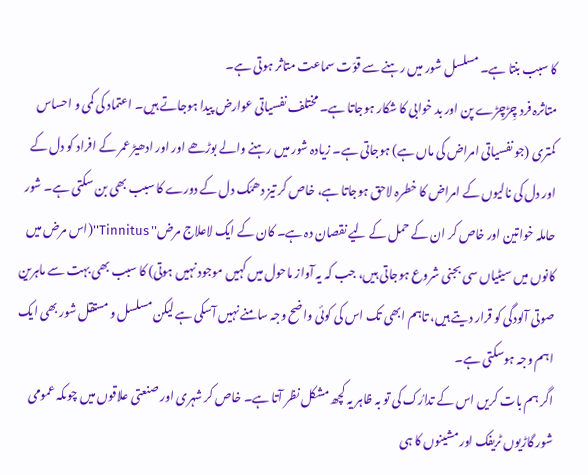کا سبب بنتا ہے۔ مسلسل شور میں رہنے سے قوّت سماعت متاثر ہوتی ہے۔
متاثرہ فرد چِڑچِڑے پن اور بد خوابی کا شکار ہوجاتا ہے۔ مختلف نفسیاتی عوارض پیدا ہوجاتے ہیں۔ اعتماد کی کمی و احساس کمتری (جو نفسیاتی امراض کی ماں ہے) ہوجاتی ہے۔ زیادہ شور میں رہنے والے بوڑھے اور اور ادھیڑ عمر کے افراد کو دل کے اور دل کی نالیوں کے امراض کا خطرہ لاحق ہوجاتا ہے، خاص کر تیز دھمَک دل کے دورے کا سبب بھی بن سکتی ہے۔ شور حاملہ خواتین اور خاص کر ان کے حمل کے لیے نقصان دہ ہے۔ کان کے ایک لاعلاج مرض'' Tinnitus''(اس مرض میں کانوں میں سیٹیاں سی بجنی شروع ہوجاتی ہیں، جب کہ یہ آواز ماحول میں کہیں موجود نہیں ہوتی) کا سبب بھی بہت سے ماہرین صوتی آلودگی کو قرار دیتے ہیں، تاہم ابھی تک اس کی کوئی واضح وجہ سامنے نہیں آسکی ہے لیکن مسلسل و مستقل شور بھی ایک اہم وجہ ہوسکتی ہے۔
اگر ہم بات کریں اس کے تدارُک کی تو بہ ظاہر یہ کچھ مشکل نظر آتا ہے۔ خاص کر شہری اور صنعتی علاقوں میں چوںکہ عمومی شور گاڑیوں ٹریفک اور مشینوں کا ہی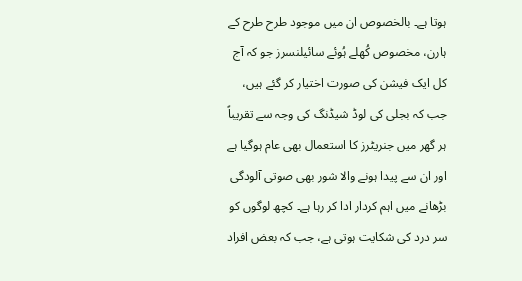ہوتا ہے۔ بالخصوص ان میں موجود طرح طرح کے ہارن، مخصوص کُھلے ہُوئے سائیلنسرز جو کہ آج کل ایک فیشن کی صورت اختیار کر گئے ہیں، جب کہ بجلی کی لوڈ شیڈنگ کی وجہ سے تقریباً ہر گھر میں جنریٹرز کا استعمال بھی عام ہوگیا ہے اور ان سے پیدا ہونے والا شور بھی صوتی آلودگی بڑھانے میں اہم کردار ادا کر رہا ہے۔ کچھ لوگوں کو سر درد کی شکایت ہوتی ہے، جب کہ بعض افراد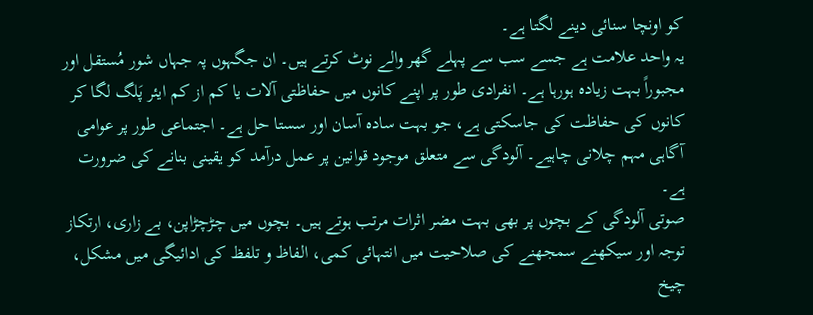کو اونچا سنائی دینے لگتا ہے۔
یہ واحد علامت ہے جسے سب سے پہلے گھر والے نوٹ کرتے ہیں۔ ان جگہوں پہ جہاں شور مُستقل اور مجبوراً بہت زیادہ ہورہا ہے۔ انفرادی طور پر اپنے کانوں میں حفاظتی آلات یا کم از کم ایئر پَلگ لگا کر کانوں کی حفاظت کی جاسکتی ہے، جو بہت سادہ آسان اور سستا حل ہے۔ اجتماعی طور پر عوامی آگاہی مہم چلانی چاہیے۔ آلودگی سے متعلق موجود قوانین پر عمل درآمد کو یقینی بنانے کی ضرورت ہے۔
صوتی آلودگی کے بچوں پر بھی بہت مضر اثرات مرتب ہوتے ہیں۔ بچوں میں چڑچڑاپن، بے زاری، ارتکاز توجہ اور سیکھنے سمجھنے کی صلاحیت میں انتہائی کمی، الفاظ و تلفظ کی ادائیگی میں مشکل، چیخ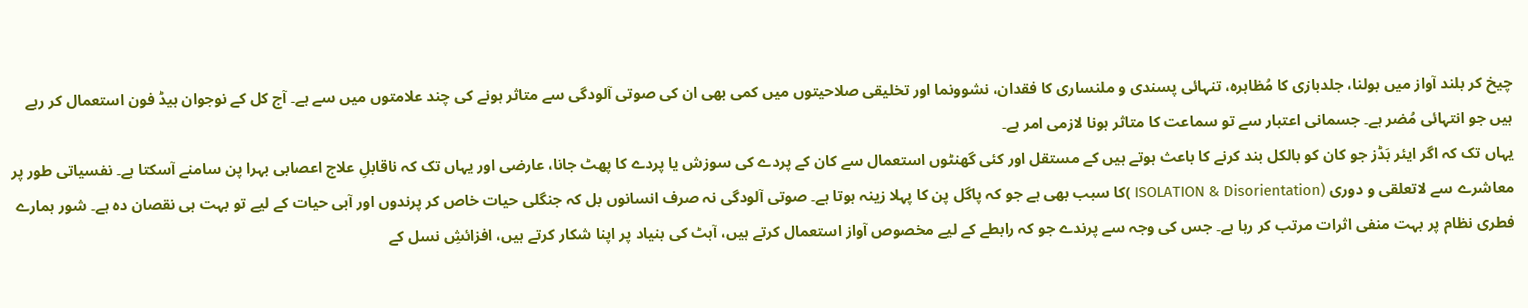چیخ کر بلند آواز میں بولنا، جلدبازی کا مُظاہرہ، تنہائی پسندی و ملنساری کا فقدان، نشوونما اور تخلیقی صلاحیتوں میں کمی بھی ان کی صوتی آلودگی سے متاثر ہونے کی چند علامتوں میں سے ہے۔ آج کل کے نوجوان ہیڈ فون استعمال کر رہے ہیں جو انتہائی مُضر ہے۔ جسمانی اعتبار سے تو سماعت کا متاثر ہونا لازمی امر ہے۔
یہاں تک کہ اگر ایئر بَڈز جو کان کو بالکل بند کرنے کا باعث ہوتے ہیں کے مستقل اور کئی گھنٹوں استعمال سے کان کے پردے کی سوزش یا پردے کا پھٹ جانا، عارضی اور یہاں تک کہ ناقابلِ علاج اعصابی بہرا پن سامنے آسکتا ہے۔ نفسیاتی طور پر معاشرے سے لاتعلقی و دوری (ISOLATION & Disorientation )کا سبب بھی ہے جو کہ پاگل پن کا پہلا زینہ ہوتا ہے۔ صوتی آلودگی نہ صرف انسانوں بل کہ جنگلی حیات خاص کر پرندوں اور آبی حیات کے لیے تو بہت ہی نقصان دہ ہے۔ شور ہمارے فطری نظام پر بہت منفی اثرات مرتب کر رہا ہے۔ جس کی وجہ سے پرندے جو کہ رابطے کے لیے مخصوص آواز استعمال کرتے ہیں، آہٹ کی بنیاد پر اپنا شکار کرتے ہیں، افزائشِ نسل کے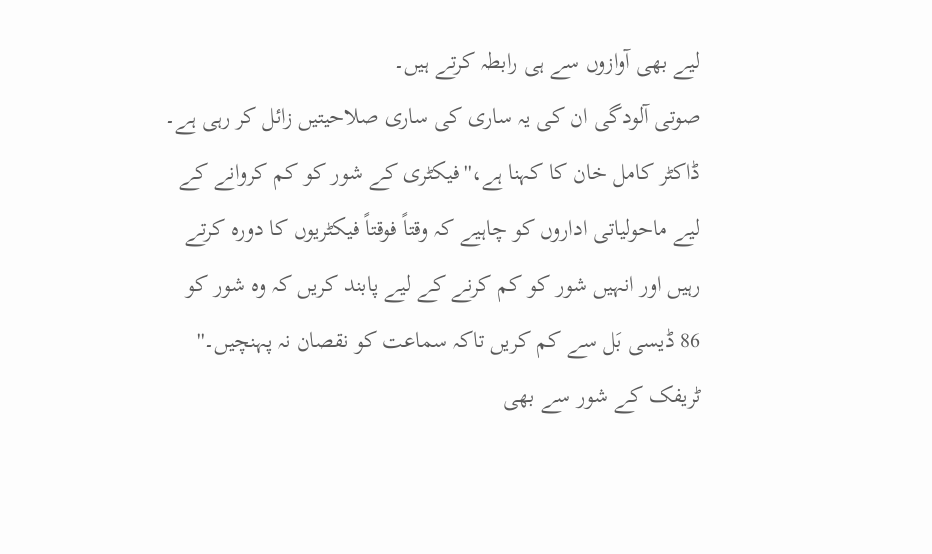لیے بھی آوازوں سے ہی رابطہ کرتے ہیں۔
صوتی آلودگی ان کی یہ ساری کی ساری صلاحیتیں زائل کر رہی ہے۔ ڈاکٹر کامل خان کا کہنا ہے،''فیکٹری کے شور کو کم کروانے کے لیے ماحولیاتی اداروں کو چاہیے کہ وقتاً فوقتاً فیکٹریوں کا دورہ کرتے رہیں اور انہیں شور کو کم کرنے کے لیے پابند کریں کہ وہ شور کو 86 ڈیسی بَل سے کم کریں تاکہ سماعت کو نقصان نہ پہنچیں۔'' ٹریفک کے شور سے بھی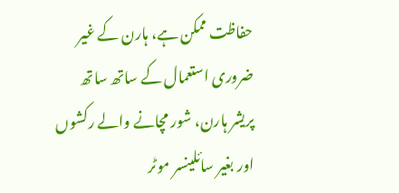حفاظت ممکن ہے، ہارن کے غیر ضروری استعمال کے ساتھ ساتھ پریشر ہارن، شور مچانے والے رکشوں اور بغیر سائلینسر موٹر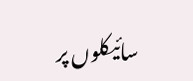سائیکلوں پر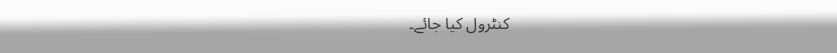کنٹرول کیا جائے۔